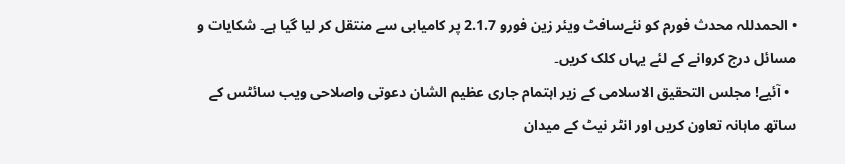• الحمدللہ محدث فورم کو نئےسافٹ ویئر زین فورو 2.1.7 پر کامیابی سے منتقل کر لیا گیا ہے۔ شکایات و مسائل درج کروانے کے لئے یہاں کلک کریں۔
  • آئیے! مجلس التحقیق الاسلامی کے زیر اہتمام جاری عظیم الشان دعوتی واصلاحی ویب سائٹس کے ساتھ ماہانہ تعاون کریں اور انٹر نیٹ کے میدان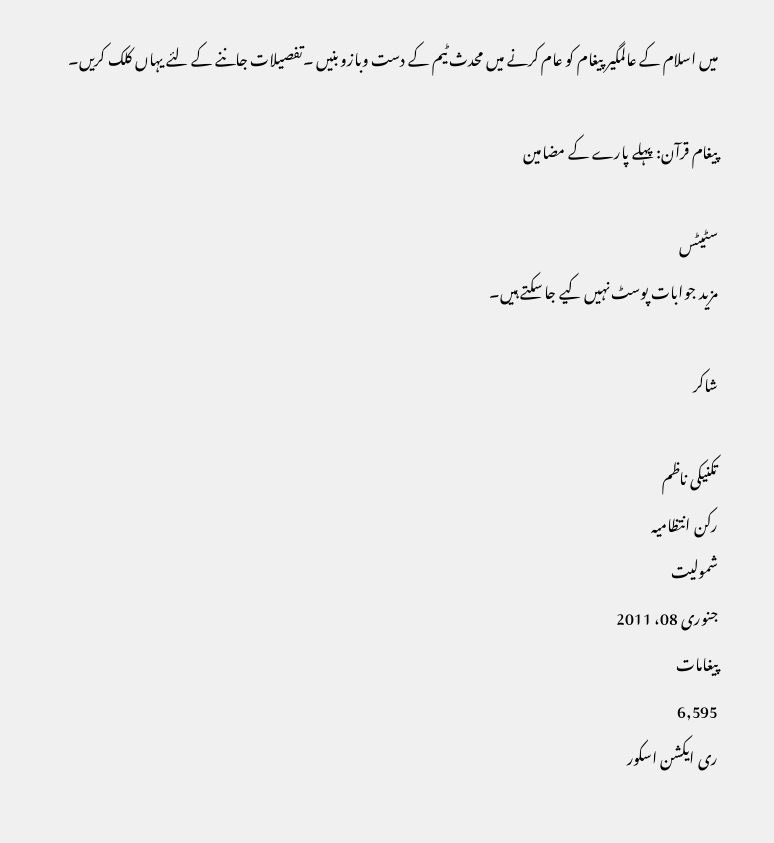میں اسلام کے عالمگیر پیغام کو عام کرنے میں محدث ٹیم کے دست وبازو بنیں ۔تفصیلات جاننے کے لئے یہاں کلک کریں۔

پیغام قرآن: پہلے پارے کے مضامین

سٹیٹس
مزید جوابات پوسٹ نہیں کیے جا سکتے ہیں۔

شاکر

تکنیکی ناظم
رکن انتظامیہ
شمولیت
جنوری 08، 2011
پیغامات
6,595
ری ایکشن اسکور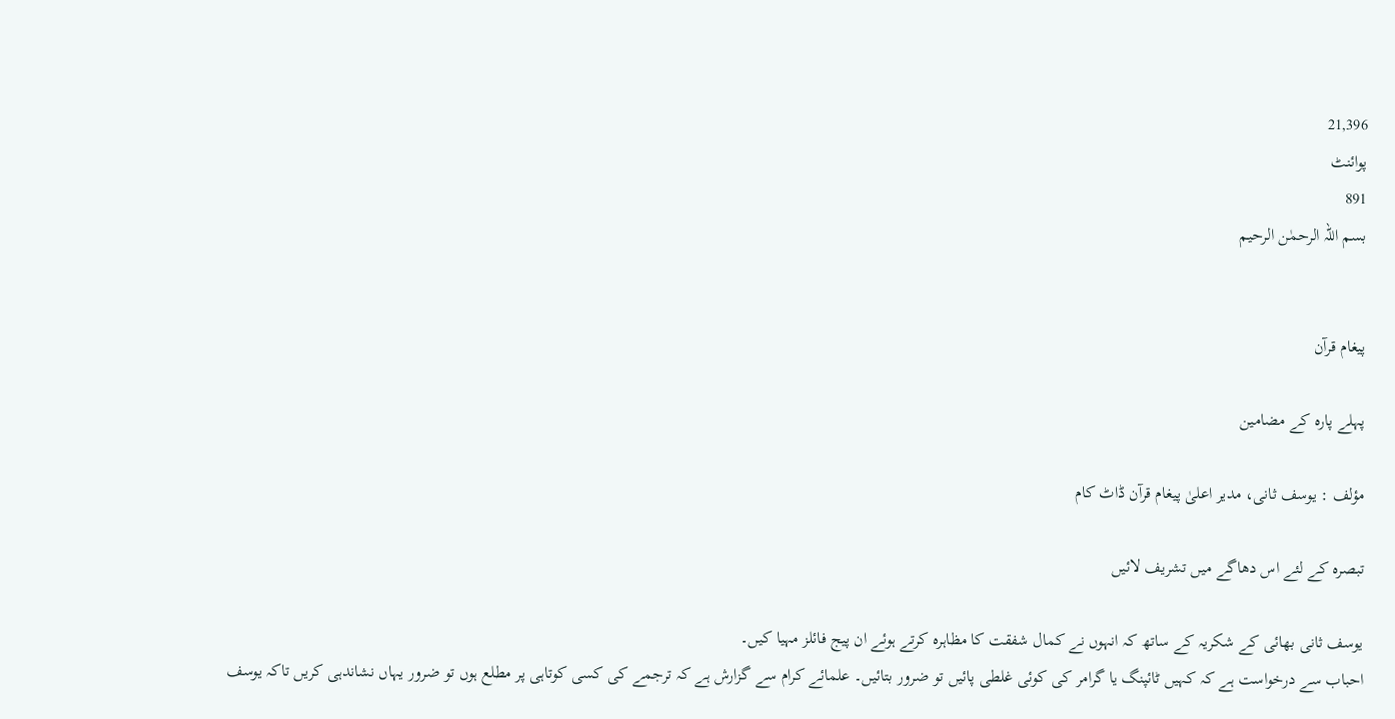21,396
پوائنٹ
891
بسم اللہ الرحمٰن الرحیم


پیغام قرآن

پہلے پارہ کے مضامین

مؤلف : یوسف ثانی، مدیر اعلیٰ پیغام قرآن ڈاٹ کام

تبصرہ کے لئے اس دھاگے میں تشریف لائیں

یوسف ثانی بھائی کے شکریہ کے ساتھ کہ انہوں نے کمال شفقت کا مظاہرہ کرتے ہوئے ان پیج فائلز مہیا کیں۔
احباب سے درخواست ہے کہ کہیں ٹائپنگ یا گرامر کی کوئی غلطی پائیں تو ضرور بتائیں۔ علمائے کرام سے گزارش ہے کہ ترجمے کی کسی کوتاہی پر مطلع ہوں تو ضرور یہاں نشاندہی کریں تاکہ یوسف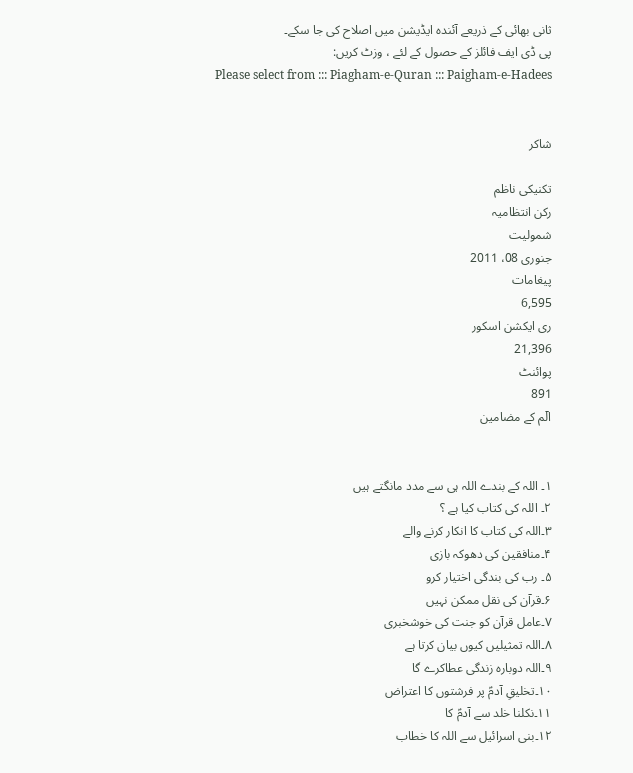ثانی بھائی کے ذریعے آئندہ ایڈیشن میں اصلاح کی جا سکے۔
پی ڈی ایف فائلز کے حصول کے لئے ، وزٹ کریں:
Please select from ::: Piagham-e-Quran ::: Paigham-e-Hadees


شاکر

تکنیکی ناظم
رکن انتظامیہ
شمولیت
جنوری 08، 2011
پیغامات
6,595
ری ایکشن اسکور
21,396
پوائنٹ
891
الٓم کے مضامین


۱۔ اللہ کے بندے اللہ ہی سے مدد مانگتے ہیں
۲۔ اللہ کی کتاب کیا ہے ؟
۳۔اللہ کی کتاب کا انکار کرنے والے
۴۔منافقین کی دھوکہ بازی
۵۔ رب کی بندگی اختیار کرو
۶۔قرآن کی نقل ممکن نہیں
۷۔عامل قرآن کو جنت کی خوشخبری
۸۔اللہ تمثیلیں کیوں بیان کرتا ہے
۹۔اللہ دوبارہ زندگی عطاکرے گا
۱۰۔تخلیقِ آدمؑ پر فرشتوں کا اعتراض
۱۱۔نکلنا خلد سے آدمؑ کا
۱۲۔بنی اسرائیل سے اللہ کا خطاب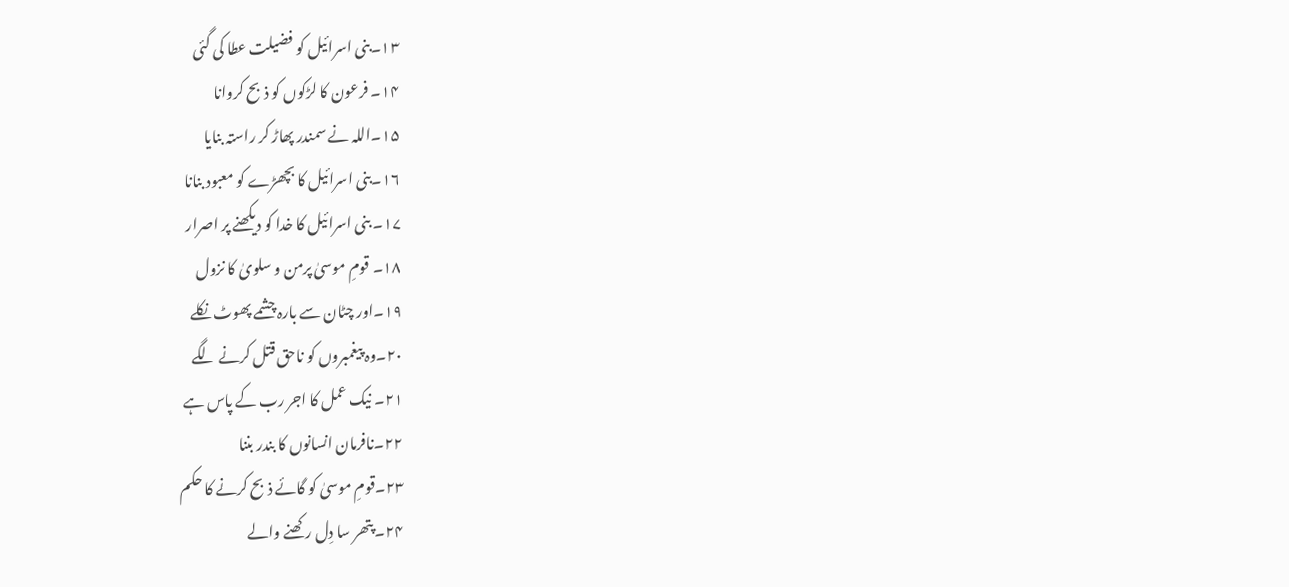۱۳۔بنی اسرائیل کو فضیلت عطا کی گئی
۱۴۔ فرعون کا لڑکوں کو ذبح کروانا
۱۵۔اللہ نے سمندر پھاڑ کر راستہ بنایا
۱۶۔بنی اسرائیل کا بچھڑے کو معبود بنانا
۱۷۔ بنی اسرائیل کا خدا کو دیکھنے پر اصرار
۱۸۔ قومِ موسیٰ پرمن و سلویٰ کا نزول
۱۹۔اور چٹان سے بارہ چشمے پھوٹ نکلے
۲۰۔وہ پیغمبروں کو ناحق قتل کرنے لگے
۲۱۔ نیک عمل کا اجر رب کے پاس ہے
۲۲۔نافرمان انسانوں کا بندر بننا
۲۳۔قومِ موسیٰ کو گائے ذبح کرنے کا حکم
۲۴۔ پتھر سا دِل رکھنے والے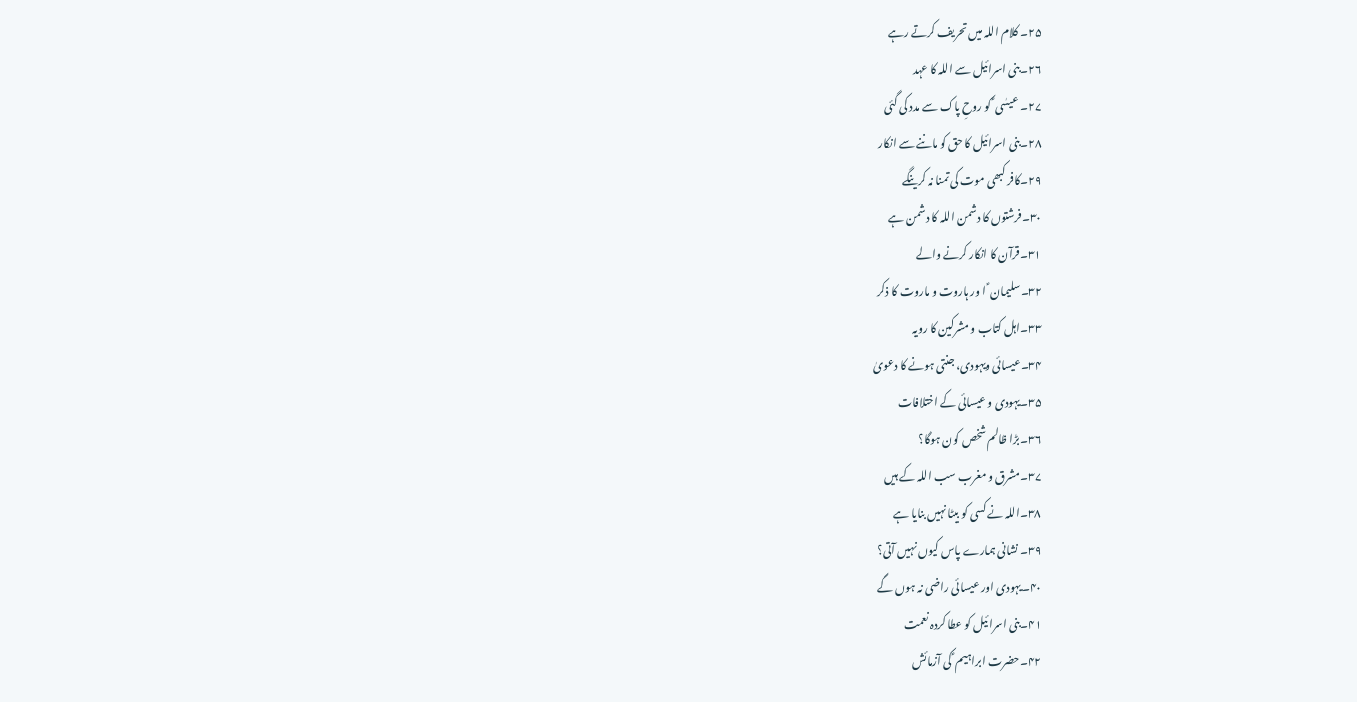۲۵۔ کلام اللہ میں تحریف کرتے رہے
۲۶۔بنی اسرائیل سے اللہ کا عہد
۲۷۔ عیسٰی ؑ کو روحِ پاک سے مدد کی گئی
۲۸۔بنی اسرائیل کا حق کو ماننے سے انکار
۲۹۔کافر کبھی موت کی تمنا نہ کرینگے
۳۰۔فرشتوں کا دشمن اللہ کا دشمن ہے
۳۱۔قرآن کا انکار کرنے والے
۳۲۔سلیمان ؑ ا ور ہاروت و ماروت کا ذکر
۳۳۔اہل کتاب و مشرکین کا رویہ
۳۴۔عیسائی ویہودی، جنتی ہونے کا دعویٰ
۳۵۔یہودی و عیسائی کے اختلافات
۳۶۔بڑا ظالم شخص کون ہوگا؟
۳۷۔مشرق و مغرب سب اللہ کے ہیں
۳۸۔اللہ نے کسی کو بیٹا نہیں بنایا ہے
۳۹۔ نشانی ہمارے پاس کیوں نہیں آتی؟
۴۰۔یہودی اور عیسائی راضی نہ ہوں گے
۴۱۔بنی اسرائیل کو عطا کردہ نعمت
۴۲۔حضرت ابراہیم ؑ کی آزمائش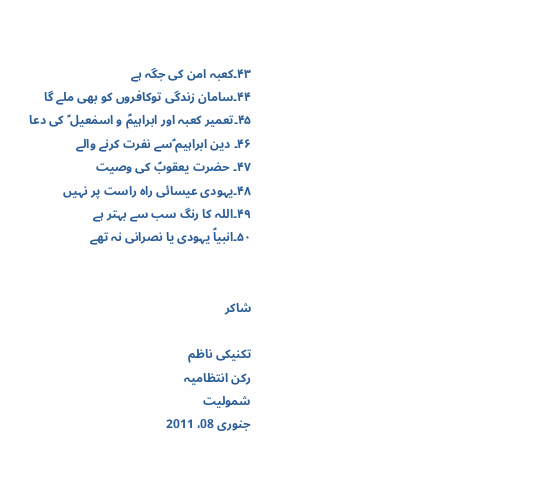۴۳۔کعبہ امن کی جگہ ہے
۴۴۔سامان زندگی توکافروں کو بھی ملے گا
۴۵۔تعمیر کعبہ اور ابراہیمؑ و اسمٰعیل ؑ کی دعا
۴۶۔ دین ابراہیم ؑسے نفرت کرنے والے
۴۷۔ حضرت یعقوبؑ کی وصیت
۴۸۔یہودی عیسائی راہ راست پر نہیں
۴۹۔اللہ کا رنگ سب سے بہتر ہے
۵۰۔انبیاؑ یہودی یا نصرانی نہ تھے


شاکر

تکنیکی ناظم
رکن انتظامیہ
شمولیت
جنوری 08، 2011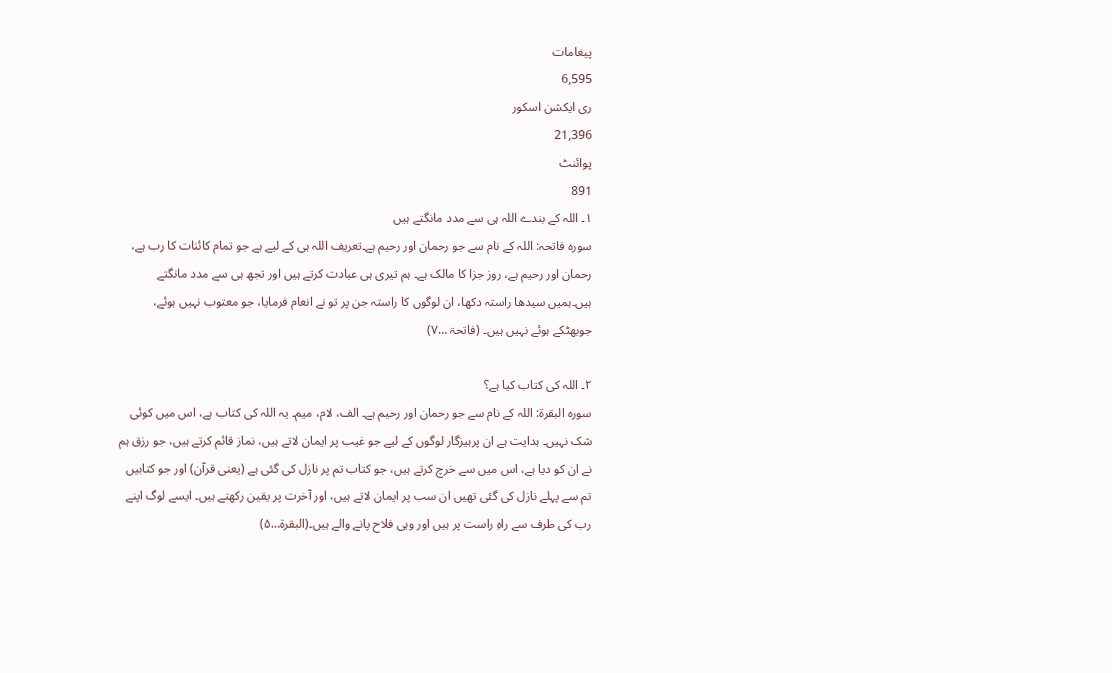پیغامات
6,595
ری ایکشن اسکور
21,396
پوائنٹ
891
۱۔ اللہ کے بندے اللہ ہی سے مدد مانگتے ہیں
سورہ فاتحہ: اللہ کے نام سے جو رحمان اور رحیم ہے۔تعریف اللہ ہی کے لیے ہے جو تمام کائنات کا رب ہے، رحمان اور رحیم ہے، روز جزا کا مالک ہے۔ ہم تیری ہی عبادت کرتے ہیں اور تجھ ہی سے مدد مانگتے ہیں۔ہمیں سیدھا راستہ دکھا، ان لوگوں کا راستہ جن پر تو نے انعام فرمایا، جو معتوب نہیں ہوئے، جوبھٹکے ہوئے نہیں ہیں۔ (فاتحۃ …۷)

۲۔ اللہ کی کتاب کیا ہے؟
سورہ البقرۃ: اللہ کے نام سے جو رحمان اور رحیم ہے۔ الف، لام، میم۔ یہ اللہ کی کتاب ہے، اس میں کوئی شک نہیں۔ ہدایت ہے ان پرہیزگار لوگوں کے لیے جو غیب پر ایمان لاتے ہیں، نماز قائم کرتے ہیں، جو رزق ہم نے ان کو دیا ہے، اس میں سے خرچ کرتے ہیں، جو کتاب تم پر نازل کی گئی ہے (یعنی قرآن) اور جو کتابیں تم سے پہلے نازل کی گئی تھیں ان سب پر ایمان لاتے ہیں، اور آخرت پر یقین رکھتے ہیں۔ ایسے لوگ اپنے رب کی طرف سے راہِ راست پر ہیں اور وہی فلاح پانے والے ہیں۔(البقرۃ…۵)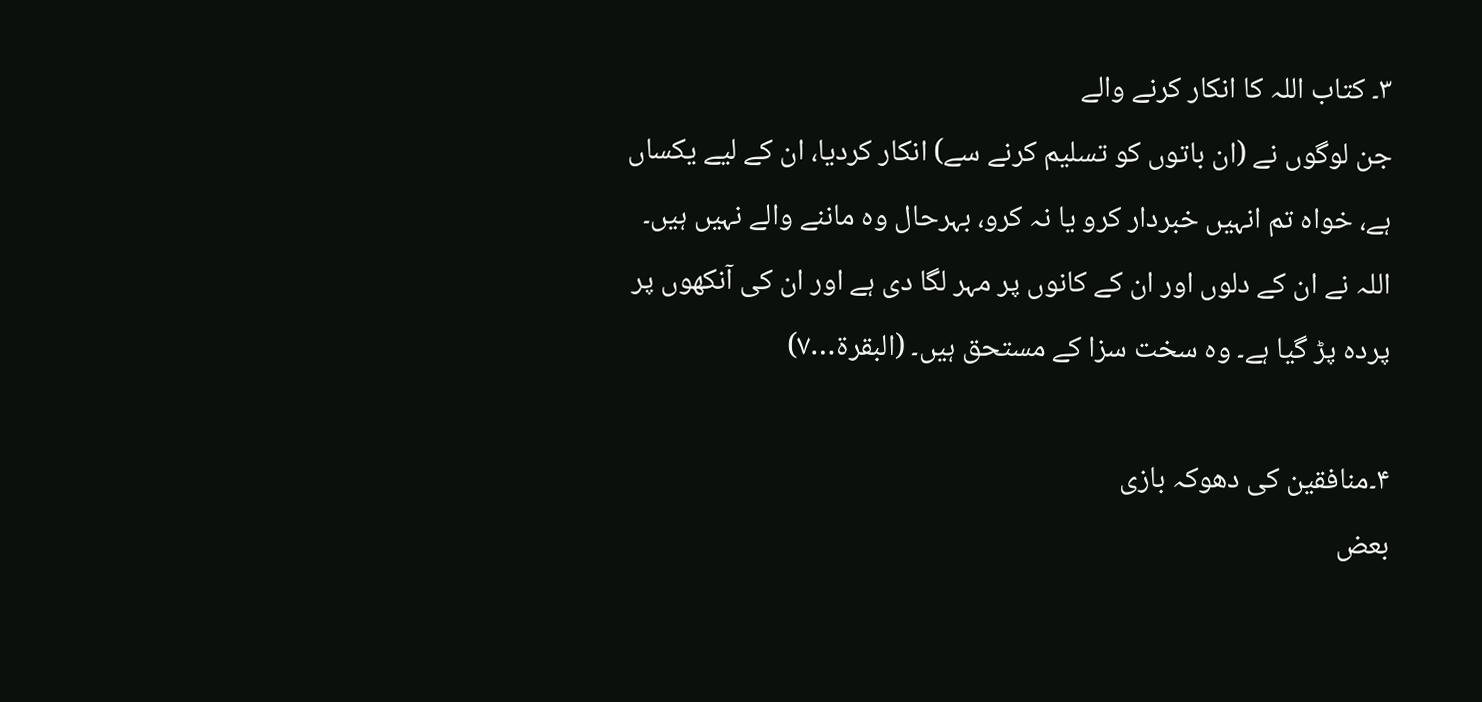۳۔ کتاب اللہ کا انکار کرنے والے
جن لوگوں نے (ان باتوں کو تسلیم کرنے سے) انکار کردیا، ان کے لیے یکساں ہے، خواہ تم انہیں خبردار کرو یا نہ کرو، بہرحال وہ ماننے والے نہیں ہیں۔ اللہ نے ان کے دلوں اور ان کے کانوں پر مہر لگا دی ہے اور ان کی آنکھوں پر پردہ پڑ گیا ہے۔ وہ سخت سزا کے مستحق ہیں۔ (البقرۃ…۷)

۴۔منافقین کی دھوکہ بازی
بعض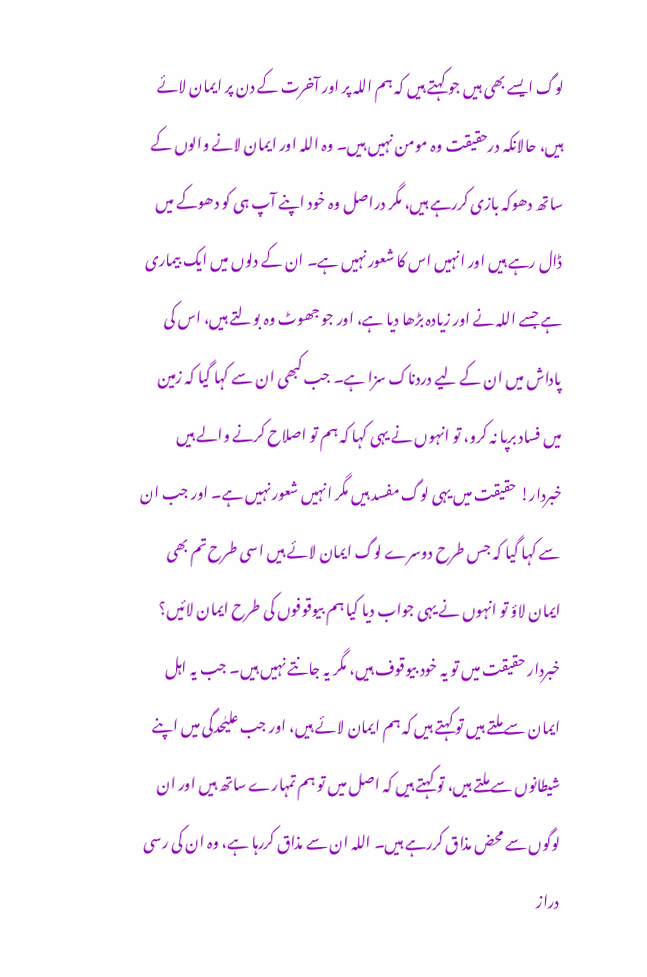لوگ ایسے بھی ہیں جو کہتے ہیں کہ ہم اللہ پر اور آخرت کے دن پر ایمان لائے ہیں، حالانکہ درحقیقت وہ مومن نہیں ہیں۔ وہ اللہ اور ایمان لانے والوں کے ساتھ دھوکہ بازی کررہے ہیں، مگر دراصل وہ خود اپنے آپ ہی کو دھوکے میں ڈال رہے ہیں اور انہیں اس کا شعور نہیں ہے۔ ان کے دلوں میں ایک بیماری ہے جسے اللہ نے اور زیادہ بڑھا دیا ہے، اور جو جھوٹ وہ بولتے ہیں، اس کی پاداش میں ان کے لیے دردناک سزا ہے۔ جب کبھی ان سے کہا گیا کہ زمین میں فساد برپا نہ کرو، تو انہوں نے یہی کہا کہ ہم تو اصلاح کرنے والے ہیں خبردار! حقیقت میں یہی لوگ مفسد ہیں مگر انہیں شعور نہیں ہے۔ اور جب ان سے کہا گیا کہ جس طرح دوسرے لوگ ایمان لائے ہیں اسی طرح تم بھی ایمان لاؤ تو انہوں نے یہی جواب دیا کیا ہم بیوقوفوں کی طرح ایمان لائیں؟ خبردار حقیقت میں تو یہ خود بیوقوف ہیں، مگر یہ جانتے نہیں ہیں۔ جب یہ اہل ایمان سے ملتے ہیں تو کہتے ہیں کہ ہم ایمان لائے ہیں، اور جب علیٰحدگی میں اپنے شیطانوں سے ملتے ہیں، تو کہتے ہیں کہ اصل میں تو ہم تمہارے ساتھ ہیں اور ان لوگوں سے محض مذاق کررہے ہیں۔ اللہ ان سے مذاق کررہا ہے، وہ ان کی رسی دراز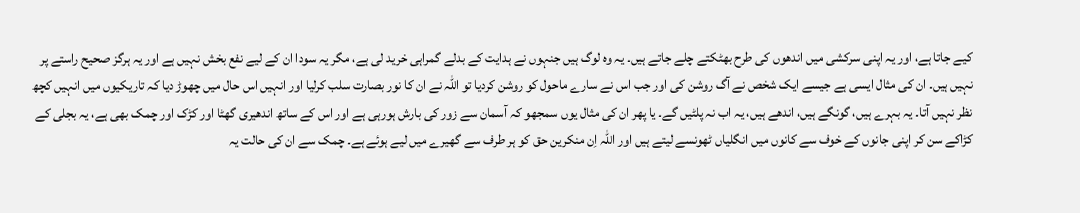کیے جاتا ہے، اور یہ اپنی سرکشی میں اندھوں کی طرح بھٹکتے چلے جاتے ہیں۔ یہ وہ لوگ ہیں جنہوں نے ہدایت کے بدلے گمراہی خرید لی ہے، مگر یہ سودا ان کے لیے نفع بخش نہیں ہے اور یہ ہرگز صحیح راستے پر نہیں ہیں۔ ان کی مثال ایسی ہے جیسے ایک شخص نے آگ روشن کی اور جب اس نے سارے ماحول کو روشن کردیا تو اللہ نے ان کا نور بصارت سلب کرلیا اور انہیں اس حال میں چھوڑ دیا کہ تاریکیوں میں انہیں کچھ نظر نہیں آتا۔ یہ بہرے ہیں، گونگے ہیں، اندھے ہیں، یہ اب نہ پلٹیں گے۔ یا پھر ان کی مثال یوں سمجھو کہ آسمان سے زور کی بارش ہورہی ہے اور اس کے ساتھ اندھیری گھٹا اور کڑک اور چمک بھی ہے، یہ بجلی کے کڑاکے سن کر اپنی جانوں کے خوف سے کانوں میں انگلیاں ٹھونسے لیتے ہیں اور اللہ اِن منکرین حق کو ہر طرف سے گھیرے میں لیے ہوئے ہے۔ چمک سے ان کی حالت یہ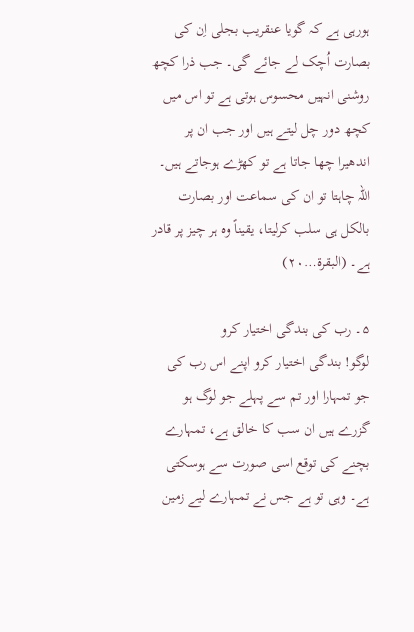ہورہی ہے کہ گویا عنقریب بجلی اِن کی بصارت اُچک لے جائے گی۔ جب ذرا کچھ روشنی انہیں محسوس ہوتی ہے تو اس میں کچھ دور چل لیتے ہیں اور جب ان پر اندھیرا چھا جاتا ہے تو کھڑے ہوجاتے ہیں۔ اللہ چاہتا تو ان کی سماعت اور بصارت بالکل ہی سلب کرلیتا، یقیناً وہ ہر چیز پر قادر ہے۔ (البقرۃ…۲۰)

۵۔ رب کی بندگی اختیار کرو
لوگو! بندگی اختیار کرو اپنے اس رب کی جو تمہارا اور تم سے پہلے جو لوگ ہو گزرے ہیں ان سب کا خالق ہے، تمہارے بچنے کی توقع اسی صورت سے ہوسکتی ہے۔ وہی تو ہے جس نے تمہارے لیے زمین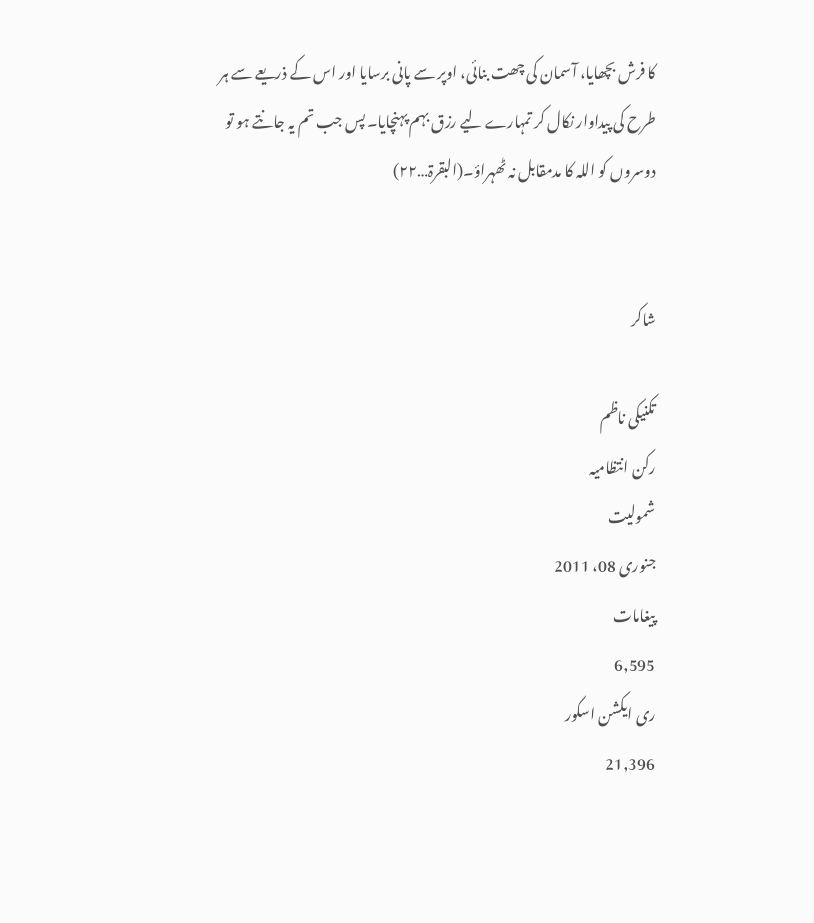کا فرش بچھایا، آسمان کی چھت بنائی، اوپر سے پانی برسایا اور اس کے ذریعے سے ہر طرح کی پیداوار نکال کر تمہارے لیے رزق بہم پہنچایا۔ پس جب تم یہ جانتے ہو تو دوسروں کو اللہ کا مدمقابل نہ ٹھہراؤ۔(البقرۃ…۲۲)


شاکر

تکنیکی ناظم
رکن انتظامیہ
شمولیت
جنوری 08، 2011
پیغامات
6,595
ری ایکشن اسکور
21,396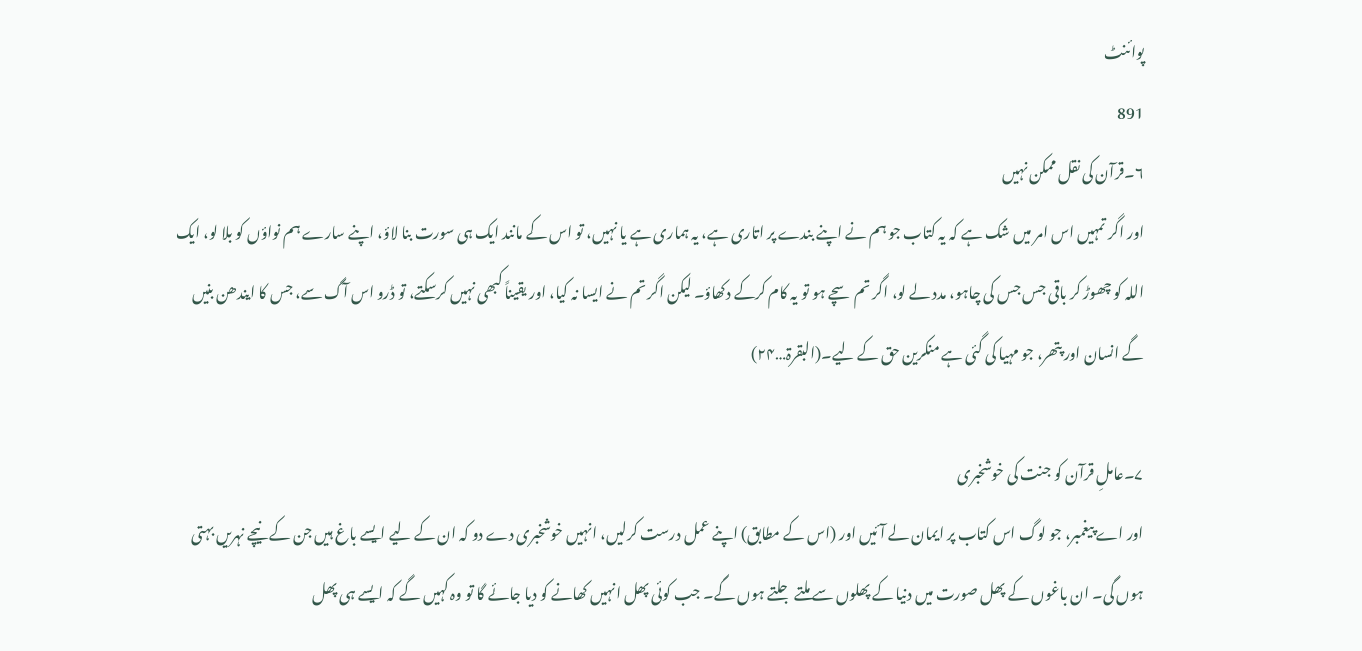پوائنٹ
891
۶۔قرآن کی نقل ممکن نہیں
اور اگر تمہیں اس امر میں شک ہے کہ یہ کتاب جو ہم نے اپنے بندے پر اتاری ہے، یہ ہماری ہے یا نہیں، تو اس کے مانند ایک ہی سورت بنا لاؤ، اپنے سارے ہم نواؤں کو بلا لو، ایک اللہ کو چھوڑ کر باقی جس جس کی چاہو، مدد لے لو، اگر تم سچے ہو تو یہ کام کرکے دکھاؤ۔ لیکن اگر تم نے ایسا نہ کیا، اور یقیناً کبھی نہیں کرسکتے، تو ڈرو اس آگ سے، جس کا ایندھن بنیں گے انسان اور پتھر، جو مہیا کی گئی ہے منکرین حق کے لیے۔(البقرۃ…۲۴)

۷۔عاملِ قرآن کو جنت کی خوشخبری
اور اے پیغمبر، جو لوگ اس کتاب پر ایمان لے آئیں اور (اس کے مطابق) اپنے عمل درست کرلیں، انہیں خوشخبری دے دو کہ ان کے لیے ایسے باغ ہیں جن کے نیچے نہریں بہتی ہوں گی۔ ان باغوں کے پھل صورت میں دنیا کے پھلوں سے ملتے جلتے ہوں گے۔ جب کوئی پھل انہیں کھانے کو دیا جائے گا تو وہ کہیں گے کہ ایسے ہی پھل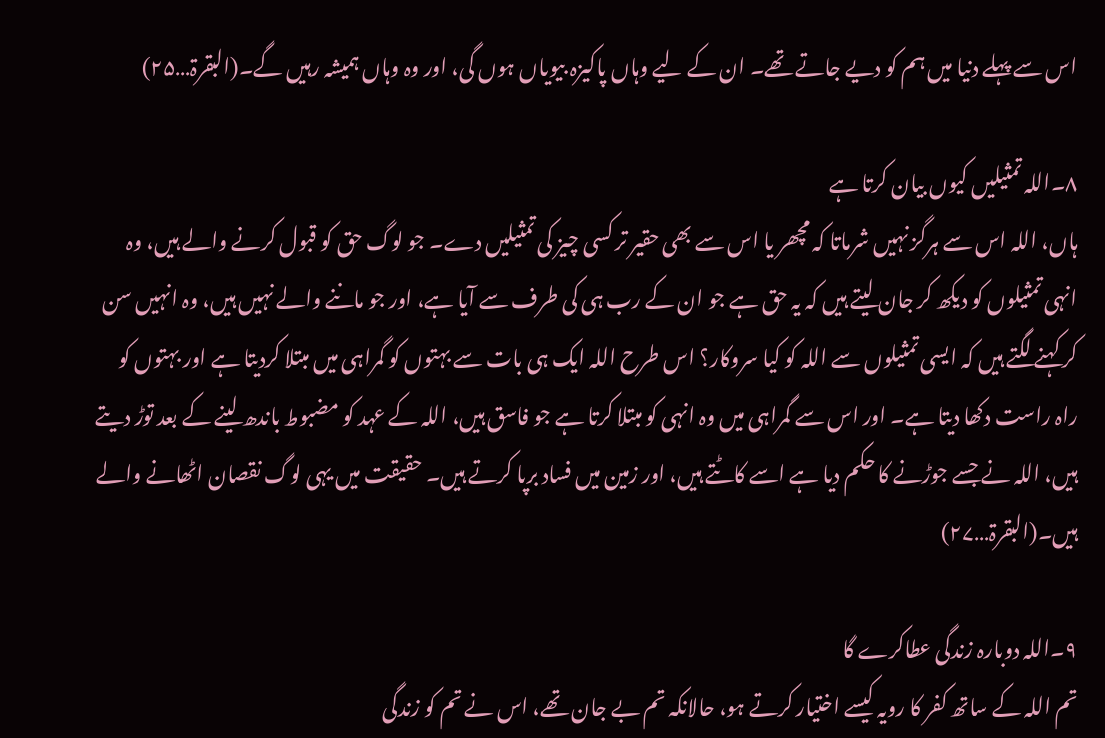اس سے پہلے دنیا میں ہم کو دیے جاتے تھے۔ ان کے لیے وہاں پاکیزہ بیویاں ہوں گی، اور وہ وہاں ہمیشہ رہیں گے۔(البقرۃ…۲۵)

۸۔اللہ تمثیلیں کیوں بیان کرتا ہے
ہاں، اللہ اس سے ہرگز نہیں شرماتا کہ مچھر یا اس سے بھی حقیر تر کسی چیز کی تمثیلیں دے۔ جو لوگ حق کو قبول کرنے والے ہیں، وہ انہی تمثیلوں کو دیکھ کر جان لیتے ہیں کہ یہ حق ہے جو ان کے رب ہی کی طرف سے آیا ہے، اور جو ماننے والے نہیں ہیں، وہ انہیں سن کر کہنے لگتے ہیں کہ ایسی تمثیلوں سے اللہ کو کیا سروکار؟ اس طرح اللہ ایک ہی بات سے بہتوں کو گمراہی میں مبتلا کردیتا ہے اور بہتوں کو راہ راست دکھا دیتا ہے۔ اور اس سے گمراہی میں وہ انہی کو مبتلا کرتا ہے جو فاسق ہیں، اللہ کے عہد کو مضبوط باندھ لینے کے بعد توڑ دیتے ہیں، اللہ نے جسے جوڑنے کا حکم دیا ہے اسے کاٹتے ہیں، اور زمین میں فساد برپا کرتے ہیں۔ حقیقت میں یہی لوگ نقصان اٹھانے والے ہیں۔(البقرۃ…۲۷)

۹۔اللہ دوبارہ زندگی عطاکرے گا
تم اللہ کے ساتھ کفر کا رویہ کیسے اختیار کرتے ہو، حالانکہ تم بے جان تھے، اس نے تم کو زندگی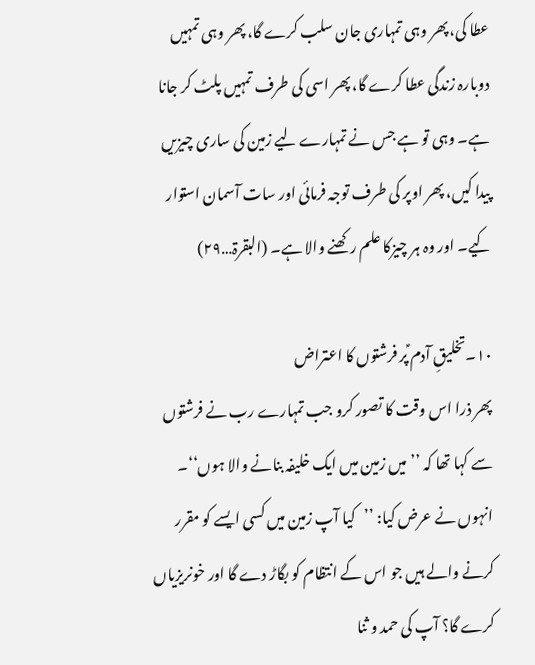عطا کی، پھر وہی تمہاری جان سلب کرے گا، پھر وہی تمہیں دوبارہ زندگی عطا کرے گا، پھر اسی کی طرف تمہیں پلٹ کر جانا ہے۔ وہی تو ہے جس نے تمہارے لیے زمین کی ساری چیزیں پیدا کیں، پھر اوپر کی طرف توجہ فرمائی اور سات آسمان استوار کیے۔ اور وہ ہر چیزکا علم رکھنے والا ہے۔ (البقرۃ…۲۹)

۱۰۔تخلیقِ آدم ؑپر فرشتوں کا اعتراض
پھر ذرا اس وقت کا تصور کرو جب تمہارے رب نے فرشتوں سے کہا تھا کہ ’’میں زمین میں ایک خلیفہ بنانے والا ہوں‘‘۔ انہوں نے عرض کیا: ’’کیا آپ زمین میں کسی ایسے کو مقرر کرنے والے ہیں جو اس کے انتظام کو بگاڑ دے گا اور خونریزیاں کرے گا؟ آپ کی حمد و ثنا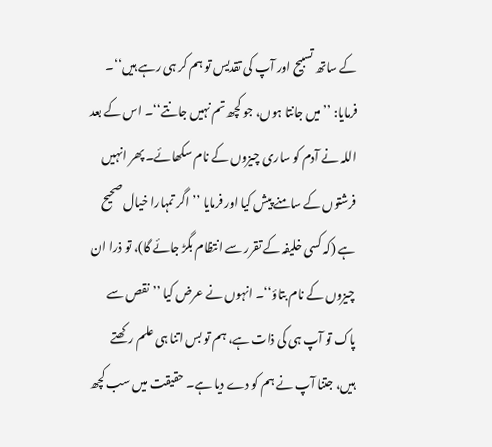کے ساتھ تسبیح اور آپ کی تقدیس تو ہم کر ہی رہے ہیں‘‘۔ فرمایا: ’’میں جانتا ہوں، جو کچھ تم نہیں جانتے‘‘۔ اس کے بعد اللہ نے آدم کو ساری چیزوں کے نام سکھائے۔ پھر انہیں فرشتوں کے سامنے پیش کیا اور فرمایا ’’اگر تمہارا خیال صحیح ہے (کہ کسی خلیفہ کے تقرر سے انتظام بگڑ جائے گا)، تو ذرا ان چیزوں کے نام بتاؤ‘‘۔ انہوں نے عرض کیا ’’نقص سے پاک تو آپ ہی کی ذات ہے، ہم تو بس اتنا ہی علم رکھتے ہیں، جتنا آپ نے ہم کو دے دیا ہے۔ حقیقت میں سب کچھ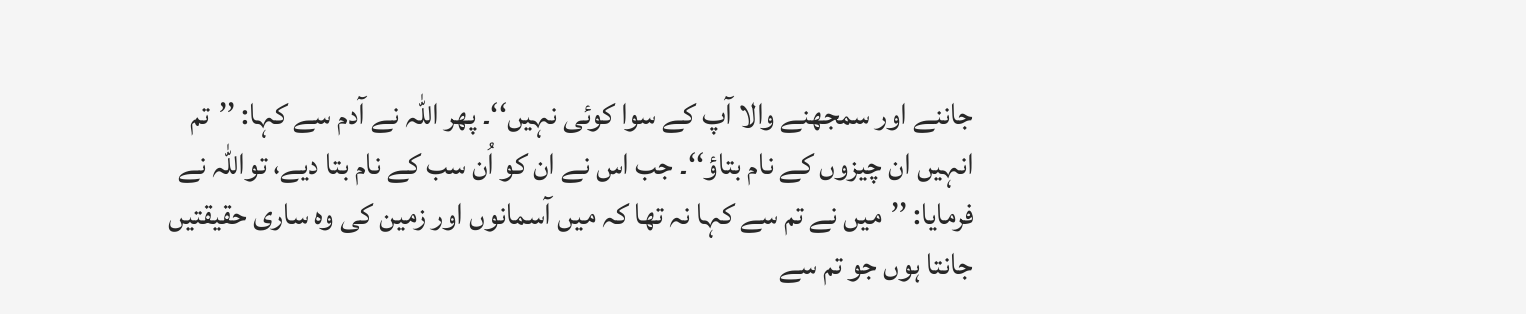جاننے اور سمجھنے والا آپ کے سوا کوئی نہیں‘‘۔ پھر اللہ نے آدم سے کہا: ’’تم انہیں ان چیزوں کے نام بتاؤ‘‘۔ جب اس نے ان کو اُن سب کے نام بتا دیے، تواللہ نے فرمایا: ’’میں نے تم سے کہا نہ تھا کہ میں آسمانوں اور زمین کی وہ ساری حقیقتیں جانتا ہوں جو تم سے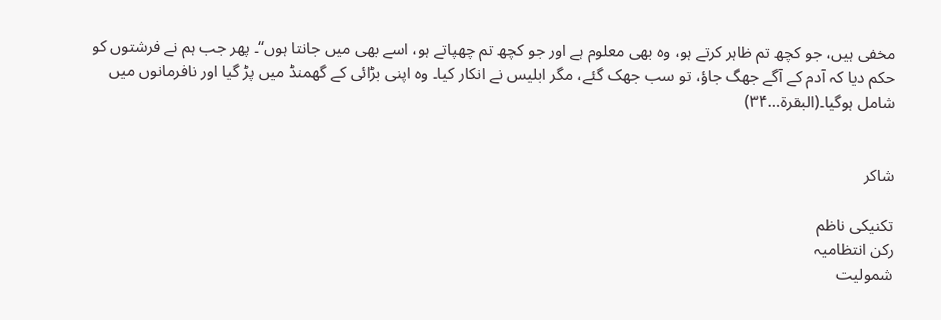مخفی ہیں، جو کچھ تم ظاہر کرتے ہو، وہ بھی معلوم ہے اور جو کچھ تم چھپاتے ہو، اسے بھی میں جانتا ہوں‘‘۔ پھر جب ہم نے فرشتوں کو حکم دیا کہ آدم کے آگے جھگ جاؤ، تو سب جھک گئے، مگر ابلیس نے انکار کیا۔ وہ اپنی بڑائی کے گھمنڈ میں پڑ گیا اور نافرمانوں میں شامل ہوگیا۔(البقرۃ…۳۴)


شاکر

تکنیکی ناظم
رکن انتظامیہ
شمولیت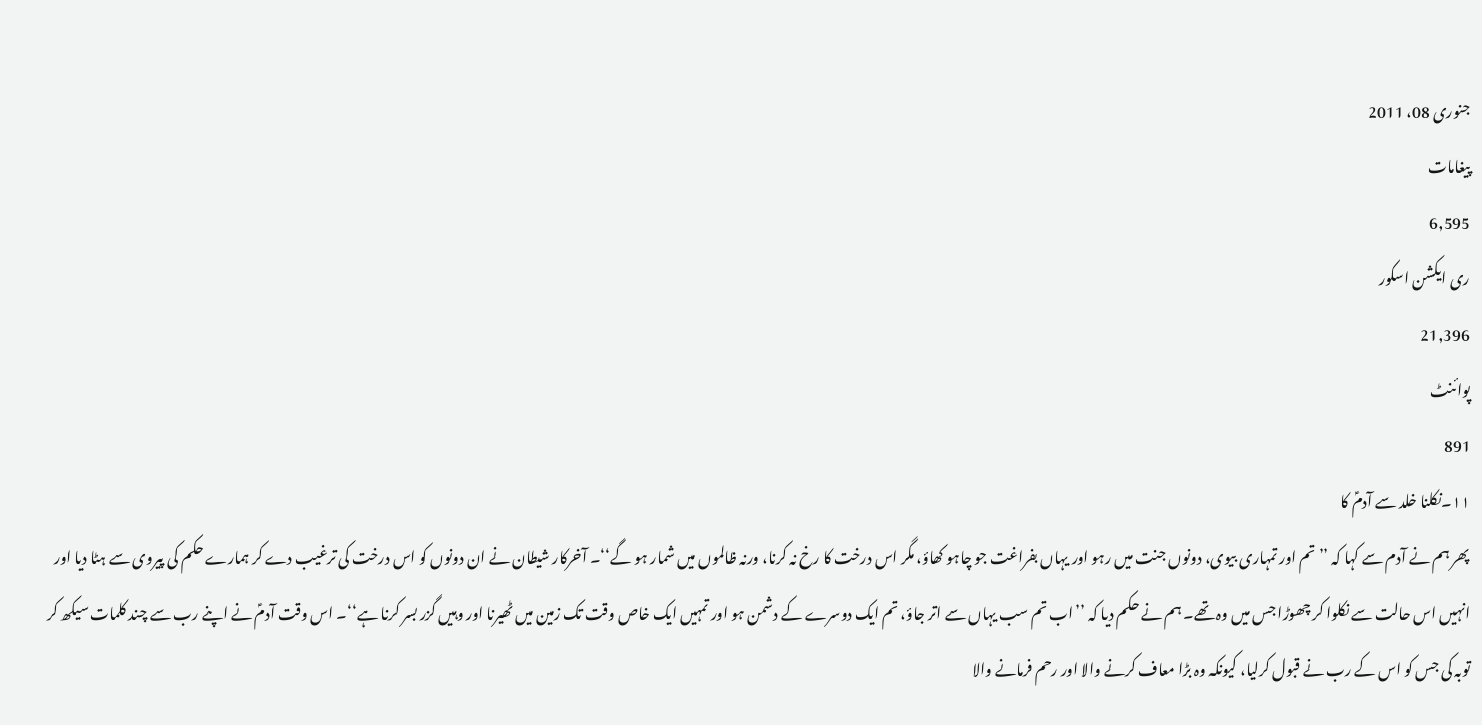جنوری 08، 2011
پیغامات
6,595
ری ایکشن اسکور
21,396
پوائنٹ
891
۱۱۔نکلنا خلد سے آدمؑ کا
پھر ہم نے آدم سے کہا کہ ’’تم اور تمہاری بیوی، دونوں جنت میں رہو اور یہاں بفراغت جو چاہو کھاؤ، مگر اس درخت کا رخ نہ کرنا، ورنہ ظالموں میں شمار ہو گے‘‘۔ آخرکار شیطان نے ان دونوں کو اس درخت کی ترغیب دے کر ہمارے حکم کی پیروی سے ہٹا دیا اور انہیں اس حالت سے نکلوا کر چھوڑا جس میں وہ تھے۔ ہم نے حکم دیا کہ ’’اب تم سب یہاں سے اتر جاؤ، تم ایک دوسرے کے دشمن ہو اور تمہیں ایک خاص وقت تک زمین میں ٹھیرنا اور وہیں گزر بسر کرنا ہے‘‘۔ اس وقت آدمؑ نے اپنے رب سے چند کلمات سیکھ کر توبہ کی جس کو اس کے رب نے قبول کرلیا، کیونکہ وہ بڑا معاف کرنے والا اور رحم فرمانے والا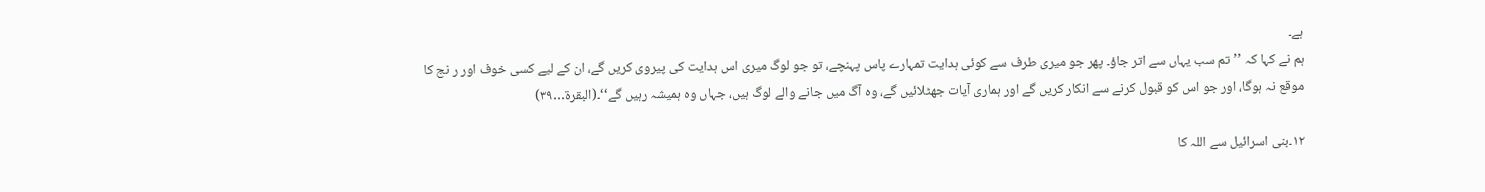ہے۔
ہم نے کہا کہ ’’تم سب یہاں سے اتر جاؤ۔ پھر جو میری طرف سے کوئی ہدایت تمہارے پاس پہنچے، تو جو لوگ میری اس ہدایت کی پیروی کریں گے، ان کے لیے کسی خوف اور ر نج کا موقع نہ ہوگا، اور جو اس کو قبول کرنے سے انکار کریں گے اور ہماری آیات جھٹلائیں گے، وہ آگ میں جانے والے لوگ ہیں، جہاں وہ ہمیشہ رہیں گے‘‘۔(البقرۃ…۳۹)

۱۲۔بنی اسرائیل سے اللہ کا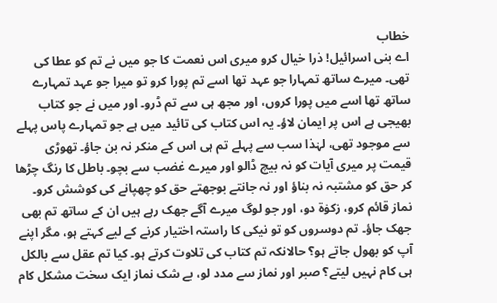خطاب
اے بنی اسرائیل! ذرا خیال کرو میری اس نعمت کا جو میں نے تم کو عطا کی تھی۔ میرے ساتھ تمہارا جو عہد تھا اسے تم پورا کرو تو میرا جو عہد تمہارے ساتھ تھا اسے میں پورا کروں، اور مجھ ہی سے تم ڈرو۔ اور میں نے جو کتاب بھیجی ہے اس پر ایمان لاؤ۔ یہ اس کتاب کی تائید میں ہے جو تمہارے پاس پہلے سے موجود تھی، لہٰذا سب سے پہلے تم ہی اس کے منکر نہ بن جاؤ۔ تھوڑی قیمت پر میری آیات کو نہ بیچ ڈالو اور میرے غضب سے بچو۔ باطل کا رنگ چڑھا کر حق کو مشتبہ نہ بناؤ اور نہ جانتے بوجھتے حق کو چھپانے کی کوشش کرو۔ نماز قائم کرو، زکوٰۃ دو، اور جو لوگ میرے آگے جھک رہے ہیں ان کے ساتھ تم بھی جھک جاؤ۔ تم دوسروں کو تو نیکی کا راستہ اختیار کرنے کے لیے کہتے ہو، مگر اپنے آپ کو بھول جاتے ہو؟ حالانکہ تم کتاب کی تلاوت کرتے ہو۔ کیا تم عقل سے بالکل ہی کام نہیں لیتے؟ صبر اور نماز سے مدد لو، بے شک نماز ایک سخت مشکل کام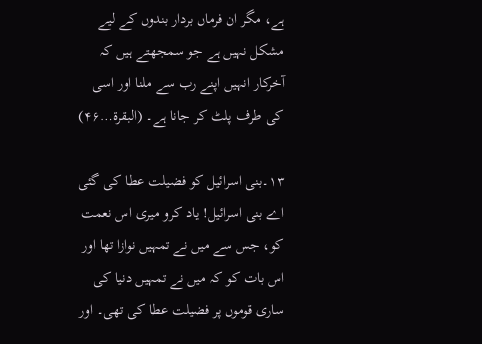ہے، مگر ان فرماں بردار بندوں کے لیے مشکل نہیں ہے جو سمجھتے ہیں کہ آخرکار انہیں اپنے رب سے ملنا اور اسی کی طرف پلٹ کر جانا ہے۔ (البقرۃ…۴۶)

۱۳۔بنی اسرائیل کو فضیلت عطا کی گئی
اے بنی اسرائیل! یاد کرو میری اس نعمت کو، جس سے میں نے تمہیں نوازا تھا اور اس بات کو کہ میں نے تمہیں دنیا کی ساری قوموں پر فضیلت عطا کی تھی۔ اور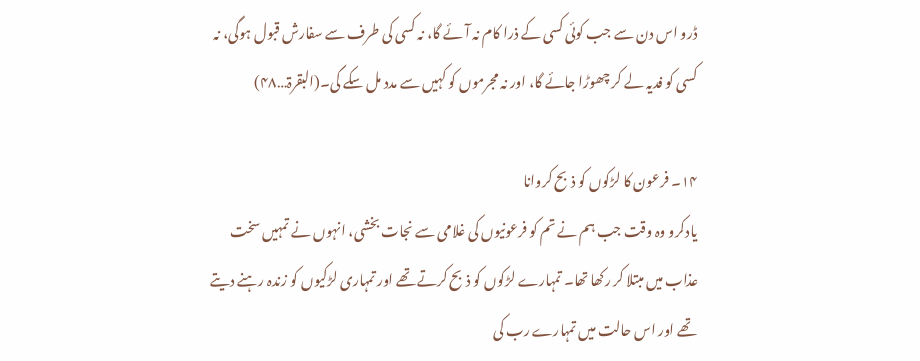ڈرو اس دن سے جب کوئی کسی کے ذرا کام نہ آئے گا، نہ کسی کی طرف سے سفارش قبول ہوگی، نہ کسی کو فدیہ لے کر چھوڑا جائے گا، اور نہ مجرموں کو کہیں سے مدد مل سکے گی۔(البقرۃ…۴۸)

۱۴۔ فرعون کا لڑکوں کو ذبح کروانا
یادکرو وہ وقت جب ہم نے تم کو فرعونیوں کی غلامی سے نجات بخشی، انہوں نے تمہیں سخت عذاب میں مبتلا کر رکھا تھا۔ تمہارے لڑکوں کو ذبح کرتے تھے اور تمہاری لڑکیوں کو زندہ رہنے دیتے تھے اور اس حالت میں تمہارے رب کی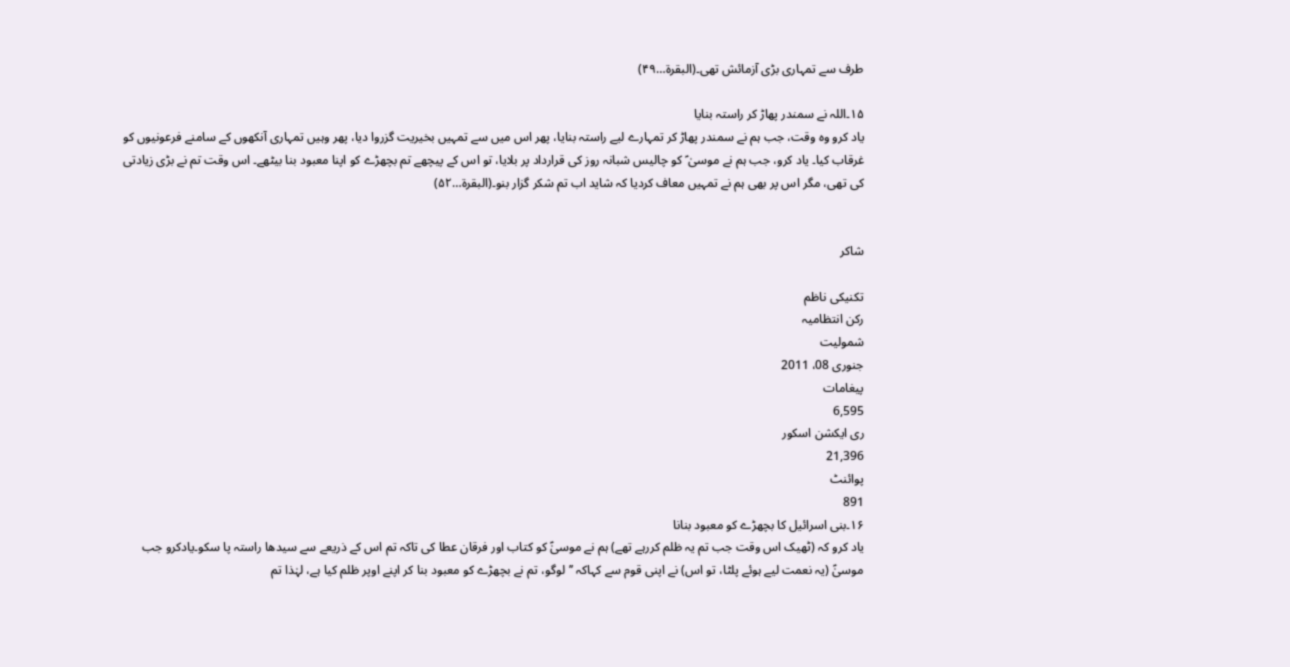طرف سے تمہاری بڑی آزمائش تھی۔(البقرۃ…۴۹)

۱۵۔اللہ نے سمندر پھاڑ کر راستہ بنایا
یاد کرو وہ وقت، جب ہم نے سمندر پھاڑ کر تمہارے لیے راستہ بنایا، پھر اس میں سے تمہیں بخیریت گزروا دیا، پھر وہیں تمہاری آنکھوں کے سامنے فرعونیوں کو غرقاب کیا۔ یاد کرو، جب ہم نے موسیٰ ؑ کو چالیس شبانہ روز کی قرارداد پر بلایا، تو اس کے پیچھے تم بچھڑے کو اپنا معبود بنا بیٹھے۔ اس وقت تم نے بڑی زیادتی کی تھی، مگر اس پر بھی ہم نے تمہیں معاف کردیا کہ شاید اب تم شکر گزار بنو۔(البقرۃ…۵۲)


شاکر

تکنیکی ناظم
رکن انتظامیہ
شمولیت
جنوری 08، 2011
پیغامات
6,595
ری ایکشن اسکور
21,396
پوائنٹ
891
۱۶۔بنی اسرائیل کا بچھڑے کو معبود بنانا
یاد کرو کہ (ٹھیک اس وقت جب تم یہ ظلم کررہے تھے) ہم نے موسیٰؑ کو کتاب اور فرقان عطا کی تاکہ تم اس کے ذریعے سے سیدھا راستہ پا سکو۔یادکرو جب موسیٰؑ (یہ نعمت لیے ہوئے پلٹا، تو اس) نے اپنی قوم سے کہاکہ ’’لوگو، تم نے بچھڑے کو معبود بنا کر اپنے اوپر ظلم کیا ہے، لہٰذا تم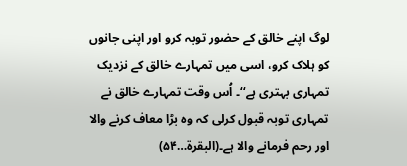لوگ اپنے خالق کے حضور توبہ کرو اور اپنی جانوں کو ہلاک کرو، اسی میں تمہارے خالق کے نزدیک تمہاری بہتری ہے‘‘۔ اُس وقت تمہارے خالق نے تمہاری توبہ قبول کرلی کہ وہ بڑا معاف کرنے والا اور رحم فرمانے والا ہے۔(البقرۃ…۵۴)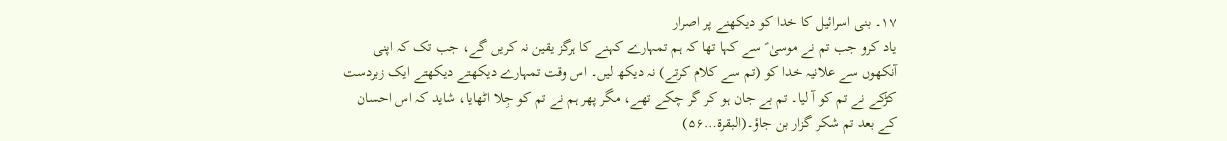۱۷۔ بنی اسرائیل کا خدا کو دیکھنے پر اصرار
یاد کرو جب تم نے موسیٰ ؑ سے کہا تھا کہ ہم تمہارے کہنے کا ہرگز یقین نہ کریں گے، جب تک کہ اپنی آنکھوں سے علانیہ خدا کو (تم سے کلام کرتے) نہ دیکھ لیں۔ اس وقت تمہارے دیکھتے دیکھتے ایک زبردست کڑکے نے تم کو آ لیا۔ تم بے جان ہو کر گر چکے تھے، مگر پھر ہم نے تم کو جِلا اٹھایا، شاید کہ اس احسان کے بعد تم شکر گزار بن جاؤ۔(البقرۃ…۵۶)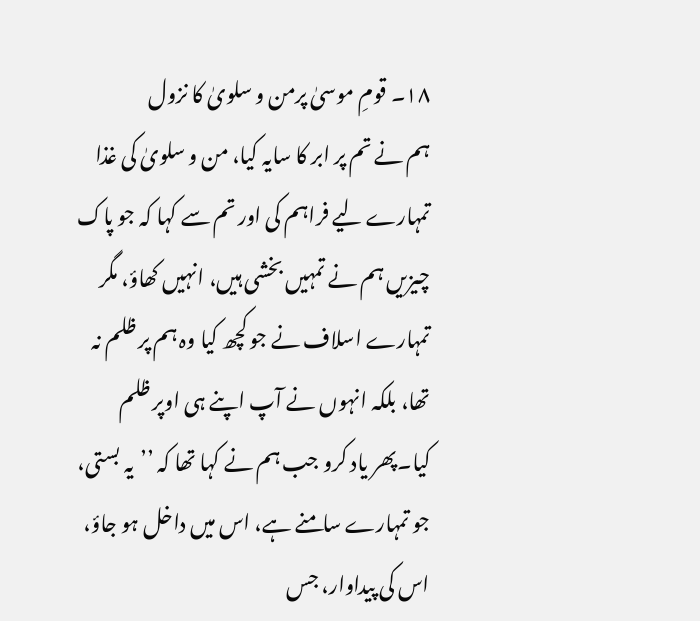۱۸۔ قومِ موسیٰ پرمن و سلویٰ کا نزول
ہم نے تم پر ابر کا سایہ کیا، من و سلویٰ کی غذا تمہارے لیے فراہم کی اور تم سے کہا کہ جو پاک چیزیں ہم نے تمہیں بخشی ہیں، انہیں کھاؤ، مگر تمہارے اسلاف نے جو کچھ کیا وہ ہم پر ظلم نہ تھا، بلکہ انہوں نے آپ اپنے ہی اوپر ظلم کیا۔پھر یاد کرو جب ہم نے کہا تھا کہ ’’یہ بستی، جو تمہارے سامنے ہے، اس میں داخل ہو جاؤ، اس کی پیداوار، جس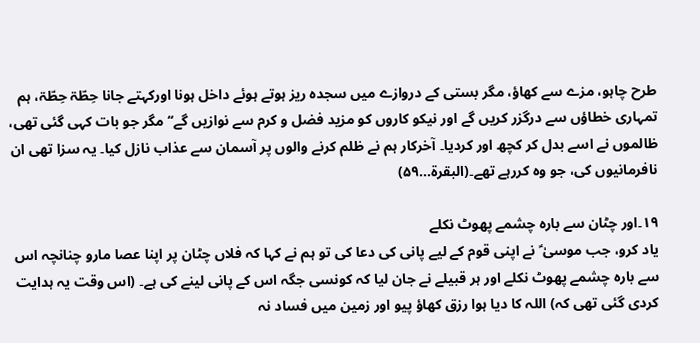طرح چاہو، مزے سے کھاؤ، مگر بستی کے دروازے میں سجدہ ریز ہوتے ہوئے داخل ہونا اورکہتے جانا حِطّۃ حِطّۃ، ہم تمہاری خطاؤں سے درگزر کریں گے اور نیکو کاروں کو مزید فضل و کرم سے نوازیں گے‘‘ مگر جو بات کہی گئی تھی، ظالموں نے اسے بدل کر کچھ اور کردیا۔ آخرکار ہم نے ظلم کرنے والوں پر آسمان سے عذاب نازل کیا۔ یہ سزا تھی ان نافرمانیوں کی، جو وہ کررہے تھے۔(البقرۃ…۵۹)

۱۹۔اور چٹان سے بارہ چشمے پھوٹ نکلے
یاد کرو، جب موسیٰ ؑ نے اپنی قوم کے لیے پانی کی دعا کی تو ہم نے کہا کہ فلاں چٹان پر اپنا عصا مارو چنانچہ اس سے بارہ چشمے پھوٹ نکلے اور ہر قبیلے نے جان لیا کہ کونسی جگہ اس کے پانی لینے کی ہے۔ (اس وقت یہ ہدایت کردی گئی تھی کہ) اللہ کا دیا ہوا رزق کھاؤ پیو اور زمین میں فساد نہ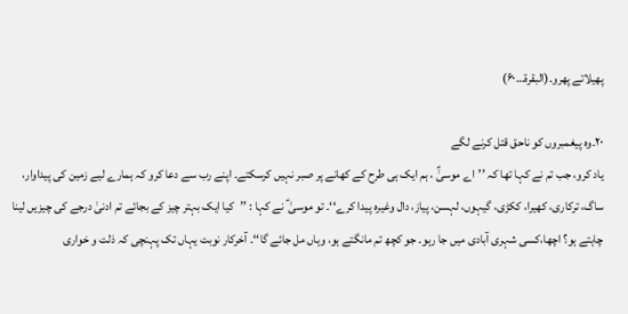پھیلاتے پھرو۔(البقرۃ…۶۰)

۲۰۔وہ پیغمبروں کو ناحق قتل کرنے لگے
یاد کرو، جب تم نے کہا تھا کہ ’’اے موسیٰؑ ، ہم ایک ہی طرح کے کھانے پر صبر نہیں کرسکتے۔ اپنے رب سے دعا کرو کہ ہمارے لیے زمین کی پیداوار، ساگ، ترکاری، کھیرا، ککڑی، گیہوں، لہسن، پیاز، دال وغیرہ پیدا کرے‘‘۔ تو موسیٰ ؑ نے کہا : ’’کیا ایک بہتر چیز کے بجائے تم ادنیٰ درجے کی چیزیں لینا چاہتے ہو؟ اچھا،کسی شہری آبادی میں جا رہو۔ جو کچھ تم مانگتے ہو، وہاں مل جائے گا‘‘۔ آخرکار نوبت یہاں تک پہنچی کہ ذلت و خواری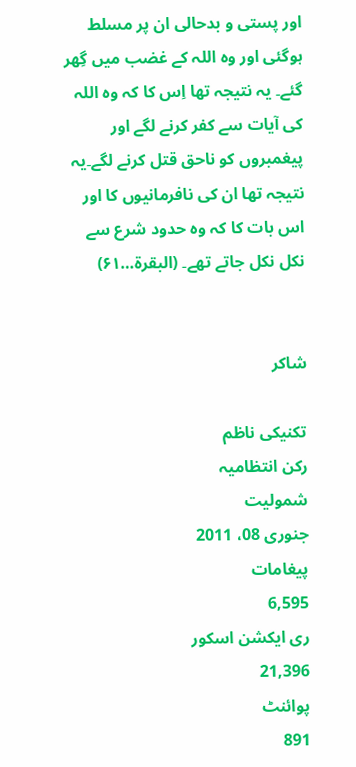اور پستی و بدحالی ان پر مسلط ہوگئی اور وہ اللہ کے غضب میں گِھر گئے۔ یہ نتیجہ تھا اِس کا کہ وہ اللہ کی آیات سے کفر کرنے لگے اور پیغمبروں کو ناحق قتل کرنے لگے۔یہ نتیجہ تھا ان کی نافرمانیوں کا اور اس بات کا کہ وہ حدود شرع سے نکل نکل جاتے تھے۔ (البقرۃ…۶۱)


شاکر

تکنیکی ناظم
رکن انتظامیہ
شمولیت
جنوری 08، 2011
پیغامات
6,595
ری ایکشن اسکور
21,396
پوائنٹ
891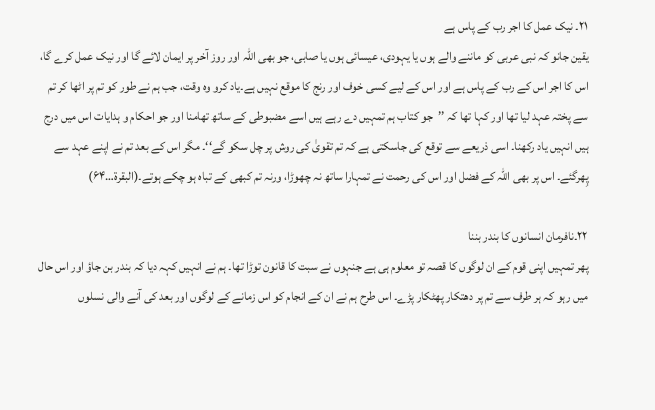۲۱۔ نیک عمل کا اجر رب کے پاس ہے
یقین جانو کہ نبی عربی کو ماننے والے ہوں یا یہودی، عیسائی ہوں یا صابی، جو بھی اللہ اور روز آخر پر ایمان لائے گا اور نیک عمل کرے گا، اس کا اجر اس کے رب کے پاس ہے اور اس کے لیے کسی خوف اور رنج کا موقع نہیں ہے۔یاد کرو وہ وقت، جب ہم نے طور کو تم پر اٹھا کر تم سے پختہ عہد لیا تھا اور کہا تھا کہ ’’جو کتاب ہم تمہیں دے رہے ہیں اسے مضبوطی کے ساتھ تھامنا اور جو احکام و ہدایات اس میں درج ہیں انہیں یاد رکھنا۔ اسی ذریعے سے توقع کی جاسکتی ہے کہ تم تقویٰ کی روش پر چل سکو گے‘‘۔ مگر اس کے بعد تم نے اپنے عہد سے پِھرگئے۔ اس پر بھی اللہ کے فضل اور اس کی رحمت نے تمہارا ساتھ نہ چھوڑا، ورنہ تم کبھی کے تباہ ہو چکے ہوتے۔(البقرۃ…۶۴)

۲۲۔نافرمان انسانوں کا بندر بننا
پھر تمہیں اپنی قوم کے ان لوگوں کا قصہ تو معلوم ہی ہے جنہوں نے سبت کا قانون توڑا تھا۔ ہم نے انہیں کہہ دیا کہ بندر بن جاؤ اور اس حال میں رہو کہ ہر طرف سے تم پر دھتکار پھٹکار پڑے۔ اس طرح ہم نے ان کے انجام کو اس زمانے کے لوگوں اور بعد کی آنے والی نسلوں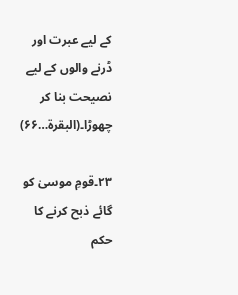کے لیے عبرت اور ڈرنے والوں کے لیے نصیحت بنا کر چھوڑا۔(البقرۃ…۶۶)

۲۳۔قومِ موسیٰ کو گائے ذبح کرنے کا حکم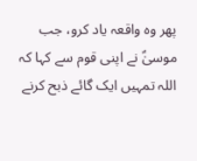پھر وہ واقعہ یاد کرو، جب موسیٰؑ نے اپنی قوم سے کہا کہ اللہ تمہیں ایک گائے ذبح کرنے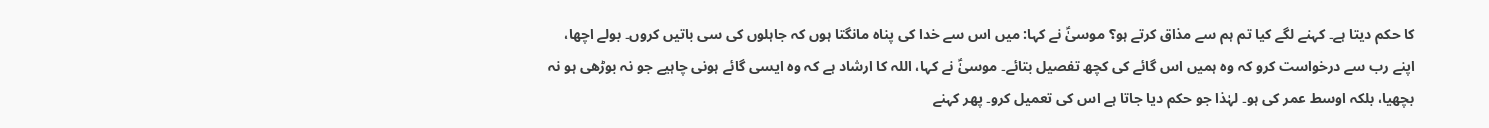کا حکم دیتا ہے۔ کہنے لگے کیا تم ہم سے مذاق کرتے ہو؟ موسیٰؑ نے کہا: میں اس سے خدا کی پناہ مانگتا ہوں کہ جاہلوں کی سی باتیں کروں۔ بولے اچھا، اپنے رب سے درخواست کرو کہ وہ ہمیں اس گائے کی کچھ تفصیل بتائے۔ موسیٰؑ نے کہا، اللہ کا ارشاد ہے کہ وہ ایسی گائے ہونی چاہیے جو نہ بوڑھی ہو نہ بچھیا، بلکہ اوسط عمر کی ہو۔ لہٰذا جو حکم دیا جاتا ہے اس کی تعمیل کرو۔ پھر کہنے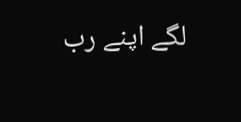لگے اپنے رب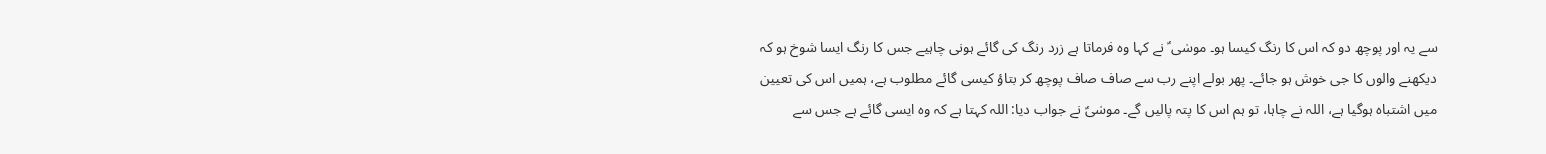سے یہ اور پوچھ دو کہ اس کا رنگ کیسا ہو۔ موسٰی ؑ نے کہا وہ فرماتا ہے زرد رنگ کی گائے ہونی چاہیے جس کا رنگ ایسا شوخ ہو کہ دیکھنے والوں کا جی خوش ہو جائے۔ پھر بولے اپنے رب سے صاف صاف پوچھ کر بتاؤ کیسی گائے مطلوب ہے، ہمیں اس کی تعیین میں اشتباہ ہوگیا ہے، اللہ نے چاہا، تو ہم اس کا پتہ پالیں گے۔ موسٰیؑ نے جواب دیا: اللہ کہتا ہے کہ وہ ایسی گائے ہے جس سے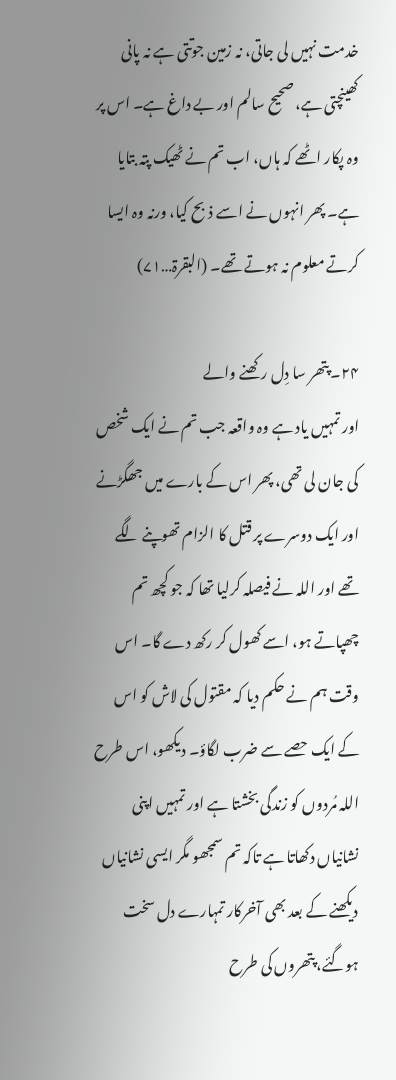خدمت نہیں لی جاتی، نہ زمین جوتتی ہے نہ پانی کھینچتی ہے، صحیح سالم اور بے داغ ہے۔ اس پر وہ پکار اٹھے کہ ہاں، اب تم نے ٹھیک پتہ بتایا ہے۔ پھر انہوں نے اسے ذبح کیا، ورنہ وہ ایسا کرتے معلوم نہ ہوتے تھے۔ (البقرۃ…۷۱)

۲۴۔ پتھر سا دِل رکھنے والے
اور تمہیں یاد ہے وہ واقعہ جب تم نے ایک شخص کی جان لی تھی، پھر اس کے بارے میں جھگڑنے اور ایک دوسرے پر قتل کا الزام تھوپنے لگے تھے اور اللہ نے فیصلہ کرلیا تھا کہ جو کچھ تم چھپاتے ہو، اسے کھول کر رکھ دے گا۔ اس وقت ہم نے حکم دیا کہ مقتول کی لاش کو اس کے ایک حصے سے ضرب لگاؤ۔ دیکھو، اس طرح اللہ مُردوں کو زندگی بخشتا ہے اور تمہیں اپنی نشانیاں دکھاتا ہے تاکہ تم سمجھو مگر ایسی نشانیاں دیکھنے کے بعد بھی آخرکار تمہارے دل سخت ہوگئے، پتھروں کی طرح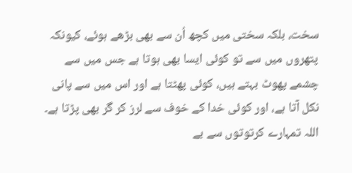سخت، بلکہ سختی میں کچھ اُن سے بھی بڑھے ہوئے، کیونکہ پتھروں میں سے تو کوئی ایسا بھی ہوتا ہے جس میں سے چشمے پھوٹ بہتے ہیں، کوئی پھٹتا ہے اور اس میں سے پانی نکل آتا ہے، اور کوئی خدا کے خوف سے لرز کر گر بھی پڑتا ہے۔ اللہ تمہارے کرتوتوں سے بے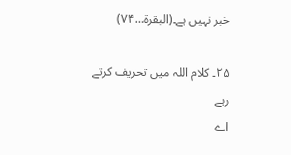خبر نہیں ہے۔(البقرۃ…۷۴)

۲۵۔ کلام اللہ میں تحریف کرتے رہے
اے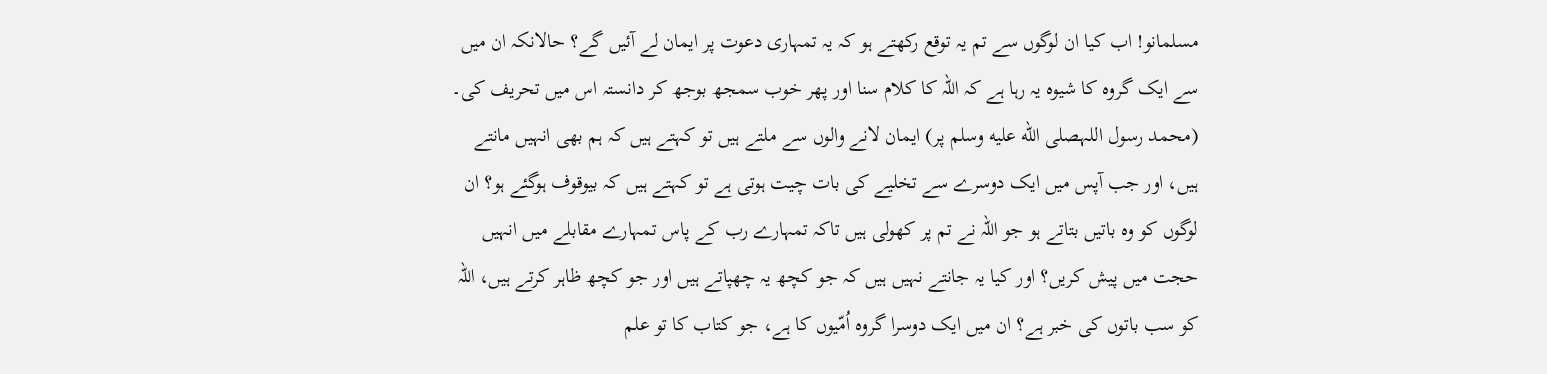مسلمانو! اب کیا ان لوگوں سے تم یہ توقع رکھتے ہو کہ یہ تمہاری دعوت پر ایمان لے آئیں گے؟ حالانکہ ان میں سے ایک گروہ کا شیوہ یہ رہا ہے کہ اللہ کا کلام سنا اور پھر خوب سمجھ بوجھ کر دانستہ اس میں تحریف کی۔ (محمد رسول اللہصلى الله عليه وسلم پر) ایمان لانے والوں سے ملتے ہیں تو کہتے ہیں کہ ہم بھی انہیں مانتے ہیں، اور جب آپس میں ایک دوسرے سے تخلیے کی بات چیت ہوتی ہے تو کہتے ہیں کہ بیوقوف ہوگئے ہو؟ ان لوگوں کو وہ باتیں بتاتے ہو جو اللہ نے تم پر کھولی ہیں تاکہ تمہارے رب کے پاس تمہارے مقابلے میں انہیں حجت میں پیش کریں؟ اور کیا یہ جانتے نہیں ہیں کہ جو کچھ یہ چھپاتے ہیں اور جو کچھ ظاہر کرتے ہیں، اللہ کو سب باتوں کی خبر ہے؟ ان میں ایک دوسرا گروہ اُمّیوں کا ہے، جو کتاب کا تو علم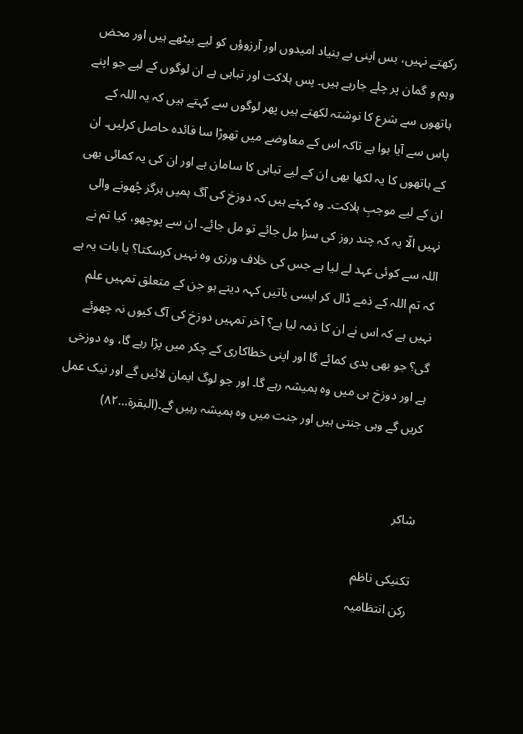رکھتے نہیں، بس اپنی بے بنیاد امیدوں اور آرزوؤں کو لیے بیٹھے ہیں اور محض وہم و گمان پر چلے جارہے ہیں۔ پس ہلاکت اور تباہی ہے ان لوگوں کے لیے جو اپنے ہاتھوں سے شرع کا نوشتہ لکھتے ہیں پھر لوگوں سے کہتے ہیں کہ یہ اللہ کے پاس سے آیا ہوا ہے تاکہ اس کے معاوضے میں تھوڑا سا فائدہ حاصل کرلیں۔ ان کے ہاتھوں کا یہ لکھا بھی ان کے لیے تباہی کا سامان ہے اور ان کی یہ کمائی بھی ان کے لیے موجبِ ہلاکت۔ وہ کہتے ہیں کہ دوزخ کی آگ ہمیں ہرگز چُھونے والی نہیں الّا یہ کہ چند روز کی سزا مل جائے تو مل جائے۔ ان سے پوچھو، کیا تم نے اللہ سے کوئی عہد لے لیا ہے جس کی خلاف ورزی وہ نہیں کرسکتا؟ یا بات یہ ہے کہ تم اللہ کے ذمے ڈال کر ایسی باتیں کہہ دیتے ہو جن کے متعلق تمہیں علم نہیں ہے کہ اس نے ان کا ذمہ لیا ہے؟ آخر تمہیں دوزخ کی آگ کیوں نہ چھوئے گی؟ جو بھی بدی کمائے گا اور اپنی خطاکاری کے چکر میں پڑا رہے گا، وہ دوزخی ہے اور دوزخ ہی میں وہ ہمیشہ رہے گا۔ اور جو لوگ ایمان لائیں گے اور نیک عمل کریں گے وہی جنتی ہیں اور جنت میں وہ ہمیشہ رہیں گے۔(البقرۃ…۸۲)


شاکر

تکنیکی ناظم
رکن انتظامیہ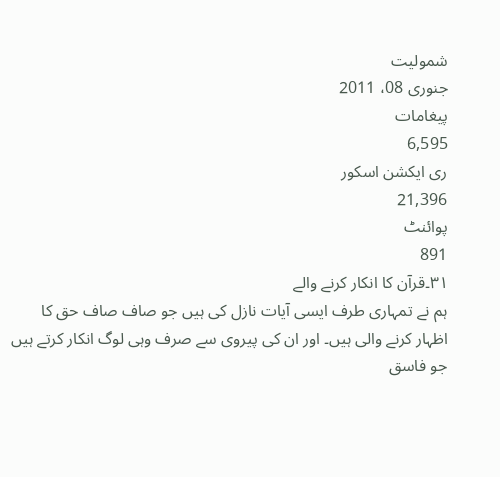شمولیت
جنوری 08، 2011
پیغامات
6,595
ری ایکشن اسکور
21,396
پوائنٹ
891
۳۱۔قرآن کا انکار کرنے والے
ہم نے تمہاری طرف ایسی آیات نازل کی ہیں جو صاف صاف حق کا اظہار کرنے والی ہیں۔ اور ان کی پیروی سے صرف وہی لوگ انکار کرتے ہیں جو فاسق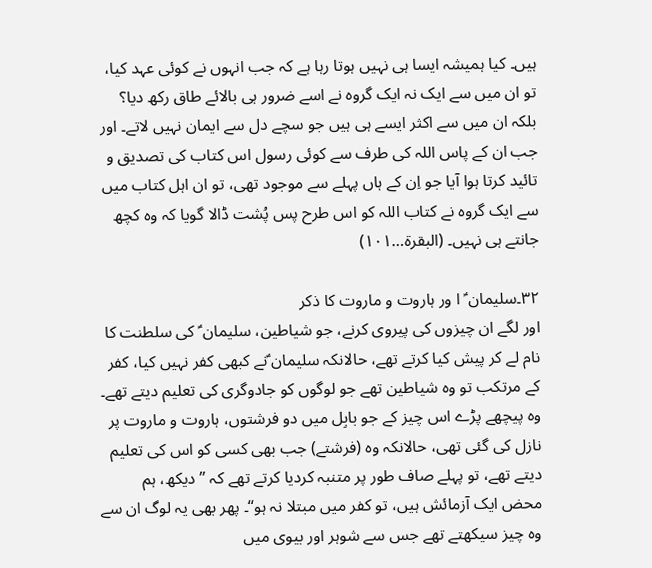ہیں۔ کیا ہمیشہ ایسا ہی نہیں ہوتا رہا ہے کہ جب انہوں نے کوئی عہد کیا، تو ان میں سے ایک نہ ایک گروہ نے اسے ضرور ہی بالائے طاق رکھ دیا؟ بلکہ ان میں سے اکثر ایسے ہی ہیں جو سچے دل سے ایمان نہیں لاتے۔ اور جب ان کے پاس اللہ کی طرف سے کوئی رسول اس کتاب کی تصدیق و تائید کرتا ہوا آیا جو اِن کے ہاں پہلے سے موجود تھی، تو ان اہل کتاب میں سے ایک گروہ نے کتاب اللہ کو اس طرح پس پُشت ڈالا گویا کہ وہ کچھ جانتے ہی نہیں۔ (البقرۃ…۱۰۱)

۳۲۔سلیمان ؑ ا ور ہاروت و ماروت کا ذکر
اور لگے ان چیزوں کی پیروی کرنے، جو شیاطین، سلیمان ؑ کی سلطنت کا نام لے کر پیش کیا کرتے تھے، حالانکہ سلیمان ؑنے کبھی کفر نہیں کیا، کفر کے مرتکب تو وہ شیاطین تھے جو لوگوں کو جادوگری کی تعلیم دیتے تھے۔ وہ پیچھے پڑے اس چیز کے جو بابِل میں دو فرشتوں، ہاروت و ماروت پر نازل کی گئی تھی، حالانکہ وہ (فرشتے) جب بھی کسی کو اس کی تعلیم دیتے تھے، تو پہلے صاف طور پر متنبہ کردیا کرتے تھے کہ ’’دیکھ، ہم محض ایک آزمائش ہیں، تو کفر میں مبتلا نہ ہو‘‘۔ پھر بھی یہ لوگ ان سے وہ چیز سیکھتے تھے جس سے شوہر اور بیوی میں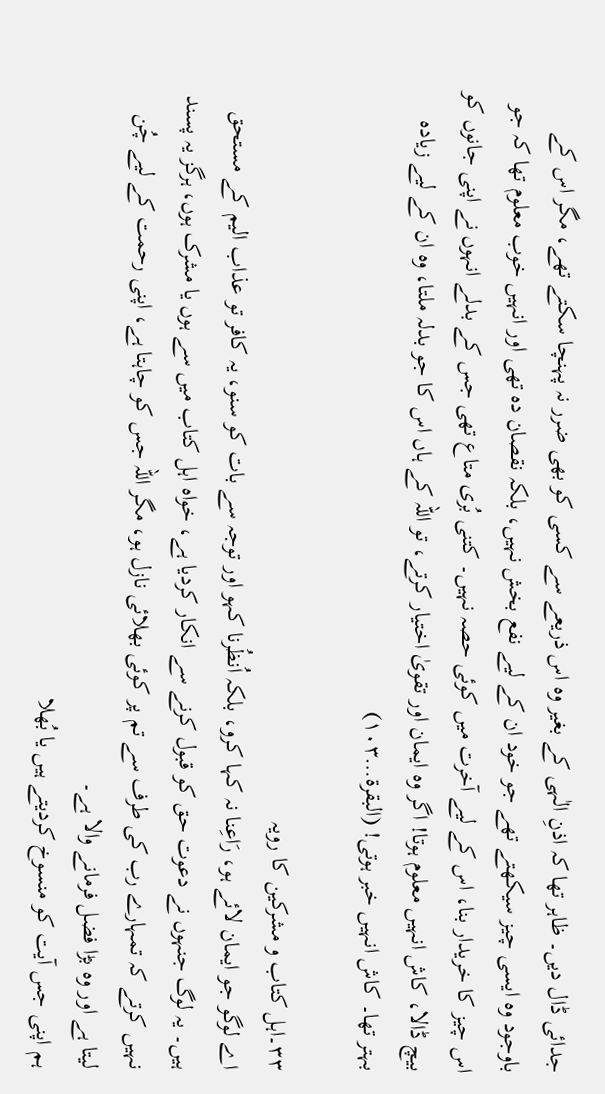جدائی ڈال دیں۔ ظاہر تھا کہ اذنِ الٰہی کے بغیر وہ اس ذریعے سے کسی کو بھی ضرر نہ پہنچا سکتے تھے، مگر اس کے باوجود وہ ایسی چیز سیکھتے تھے جو خود ان کے لیے نفع بخش نہیں، بلکہ نقصان دہ تھی اور انہیں خوب معلوم تھا کہ جو اس چیز کا خریدار بنا، اس کے لیے آخرت میں کوئی حصہ نہیں۔ کتنی بُری متاع تھی جس کے بدلے انہوں نے اپنی جانوں کو بیچ ڈالا، کاش انہیں معلوم ہوتا! اگر وہ ایمان اور تقویٰ اختیار کرتے، تو اللہ کے ہاں اس کا جو بدلہ ملتا، وہ ان کے لیے زیادہ بہتر تھا۔ کاش انہیں خبر ہوتی! (البقرۃ…۱۰۳)

۳۳۔اہل کتاب و مشرکین کا رویہ
اے لوگو جو ایمان لائے ہو، رَاعِنا نہ کہا کرو، بلکہ اُنظُرنا کہو اور توجہ سے بات کو سنو، یہ کافر تو عذاب الیم کے مستحق ہیں۔ یہ لوگ جنہوں نے دعوت حق کو قبول کرنے سے انکار کردیا ہے، خواہ اہل کتاب میں سے ہوں یا مشرک ہوں، ہرگز یہ پسند نہیں کرتے کہ تمہارے رب کی طرف سے تم پر کوئی بھلائی نازل ہو، مگر اللہ جس کو چاہتا ہے، اپنی رحمت کے لیے چُن لیتا ہے اور وہ بڑا فضل فرمانے والا ہے۔
ہم اپنی جس آیت کو منسوخ کردیتے ہیں یا بُھلا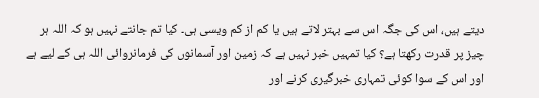دیتے ہیں، اس کی جگہ اس سے بہتر لاتے ہیں یا کم از کم ویسی ہی۔ کیا تم جانتے نہیں ہو کہ اللہ ہر چیز پر قدرت رکھتا ہے؟ کیا تمہیں خبر نہیں ہے کہ زمین اور آسمانوں کی فرمانروائی اللہ ہی کے لیے ہے اور اس کے سوا کوئی تمہاری خبرگیری کرنے اور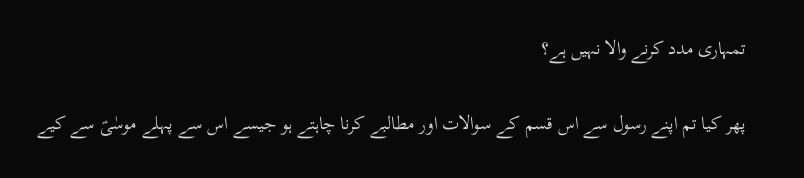تمہاری مدد کرنے والا نہیں ہے؟

پھر کیا تم اپنے رسول سے اس قسم کے سوالات اور مطالبے کرنا چاہتے ہو جیسے اس سے پہلے موسٰیؑ سے کیے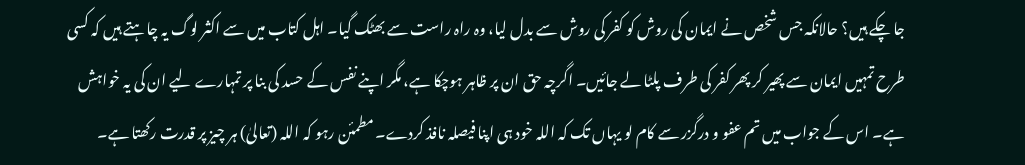جا چکے ہیں؟ حالانکہ جس شخص نے ایمان کی روش کو کفر کی روش سے بدل لیا، وہ راہ راست سے بھٹک گیا۔ اہل کتاب میں سے اکثر لوگ یہ چاہتے ہیں کہ کسی طرح تمہیں ایمان سے پھیر کر پھر کفر کی طرف پلٹا لے جائیں۔ اگرچہ حق ان پر ظاہر ہوچکا ہے، مگر اپنے نفس کے حسد کی بنا پر تمہارے لیے ان کی یہ خواہش ہے۔ اس کے جواب میں تم عفو و درگزر سے کام لو یہاں تک کہ اللہ خود ہی اپنا فیصلہ نافذ کردے۔ مطمئن رہو کہ اللہ (تعالیٰ) ہر چیز پر قدرت رکھتا ہے۔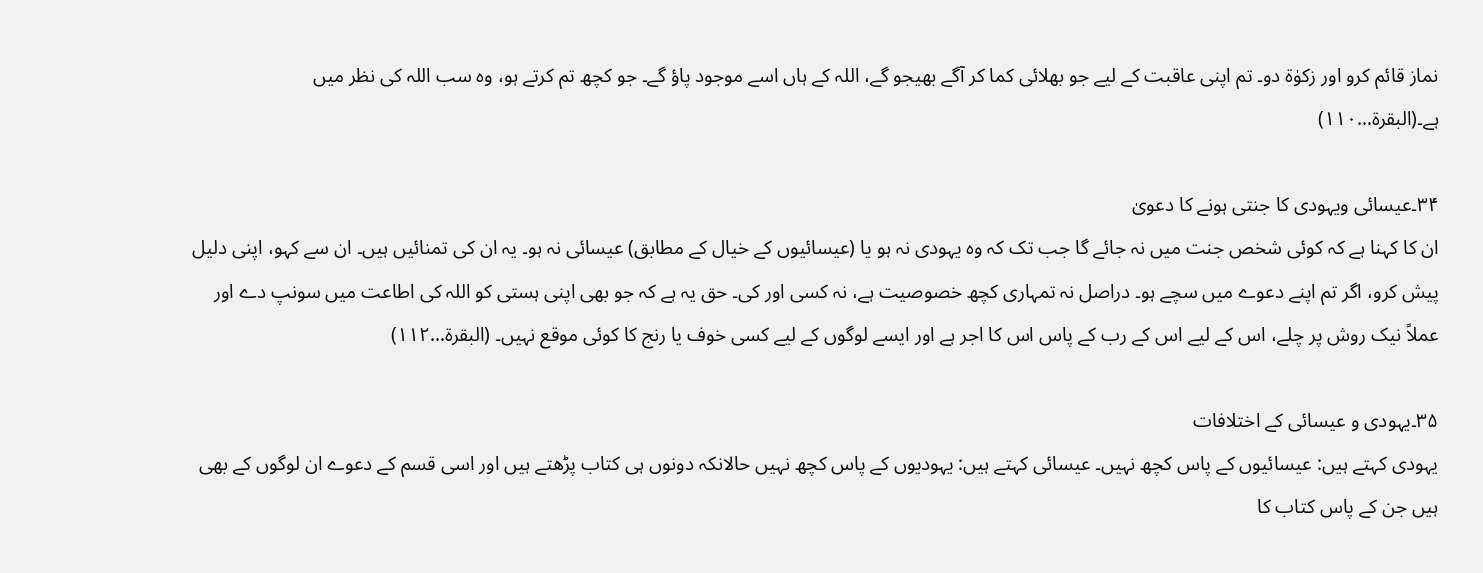نماز قائم کرو اور زکوٰۃ دو۔ تم اپنی عاقبت کے لیے جو بھلائی کما کر آگے بھیجو گے، اللہ کے ہاں اسے موجود پاؤ گے۔ جو کچھ تم کرتے ہو، وہ سب اللہ کی نظر میں ہے۔(البقرۃ…۱۱۰)

۳۴۔عیسائی ویہودی کا جنتی ہونے کا دعویٰ
ان کا کہنا ہے کہ کوئی شخص جنت میں نہ جائے گا جب تک کہ وہ یہودی نہ ہو یا (عیسائیوں کے خیال کے مطابق) عیسائی نہ ہو۔ یہ ان کی تمنائیں ہیں۔ ان سے کہو، اپنی دلیل پیش کرو، اگر تم اپنے دعوے میں سچے ہو۔ دراصل نہ تمہاری کچھ خصوصیت ہے، نہ کسی اور کی۔ حق یہ ہے کہ جو بھی اپنی ہستی کو اللہ کی اطاعت میں سونپ دے اور عملاً نیک روش پر چلے، اس کے لیے اس کے رب کے پاس اس کا اجر ہے اور ایسے لوگوں کے لیے کسی خوف یا رنج کا کوئی موقع نہیں۔ (البقرۃ…۱۱۲)

۳۵۔یہودی و عیسائی کے اختلافات
یہودی کہتے ہیں: عیسائیوں کے پاس کچھ نہیں۔ عیسائی کہتے ہیں: یہودیوں کے پاس کچھ نہیں حالانکہ دونوں ہی کتاب پڑھتے ہیں اور اسی قسم کے دعوے ان لوگوں کے بھی ہیں جن کے پاس کتاب کا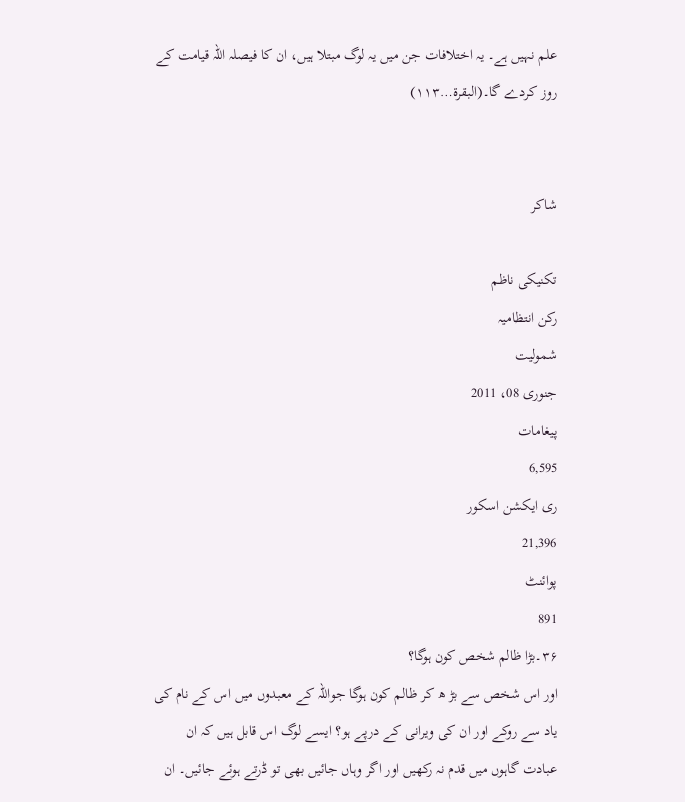علم نہیں ہے۔ یہ اختلافات جن میں یہ لوگ مبتلا ہیں، ان کا فیصلہ اللہ قیامت کے روز کردے گا۔(البقرۃ…۱۱۳)


شاکر

تکنیکی ناظم
رکن انتظامیہ
شمولیت
جنوری 08، 2011
پیغامات
6,595
ری ایکشن اسکور
21,396
پوائنٹ
891
۳۶۔بڑا ظالم شخص کون ہوگا؟
اور اس شخص سے بڑ ھ کر ظالم کون ہوگا جواللہ کے معبدوں میں اس کے نام کی یاد سے روکے اور ان کی ویرانی کے درپے ہو؟ ایسے لوگ اس قابل ہیں کہ ان عبادت گاہوں میں قدم نہ رکھیں اور اگر وہاں جائیں بھی تو ڈرتے ہوئے جائیں۔ ان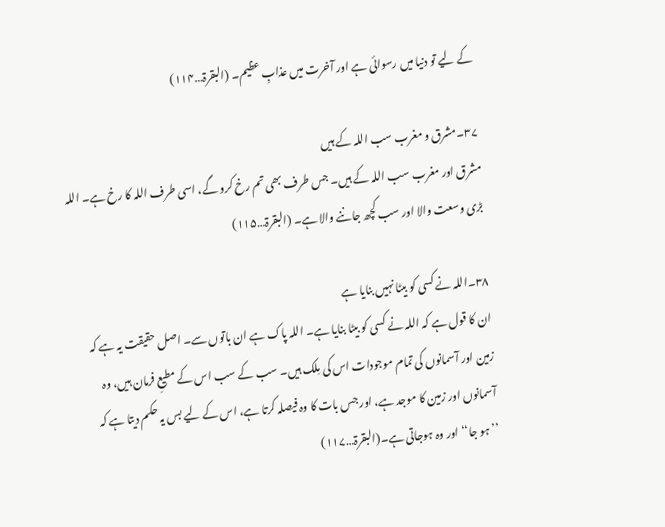کے لیے تو دنیا میں رسوائی ہے اور آخرت میں عذابِ عظیم۔ (البقرۃ…۱۱۴)

۳۷۔مشرق و مغرب سب اللہ کے ہیں
مشرق اور مغرب سب اللہ کے ہیں۔ جس طرف بھی تم رخ کرو گے، اسی طرف اللہ کا رخ ہے۔ اللہ بڑی وسعت والا اور سب کچھ جاننے والا ہے۔ (البقرۃ…۱۱۵)

۳۸۔اللہ نے کسی کو بیٹا نہیں بنایا ہے
ان کا قول ہے کہ اللہ نے کسی کو بیٹا بنایا ہے۔ اللہ پاک ہے ان باتوں سے۔ اصل حقیقت یہ ہے کہ زمین اور آسمانوں کی تمام موجودات اس کی مِلک ہیں۔ سب کے سب اس کے مطیعِ فرمان ہیں، وہ آسمانوں اور زمین کا موجد ہے، اور جس بات کا وہ فیصلہ کرتا ہے، اس کے لیے بس یہ حکم دیتا ہے کہ ’’ہو جا‘‘ اور وہ ہوجاتی ہے۔(البقرۃ…۱۱۷)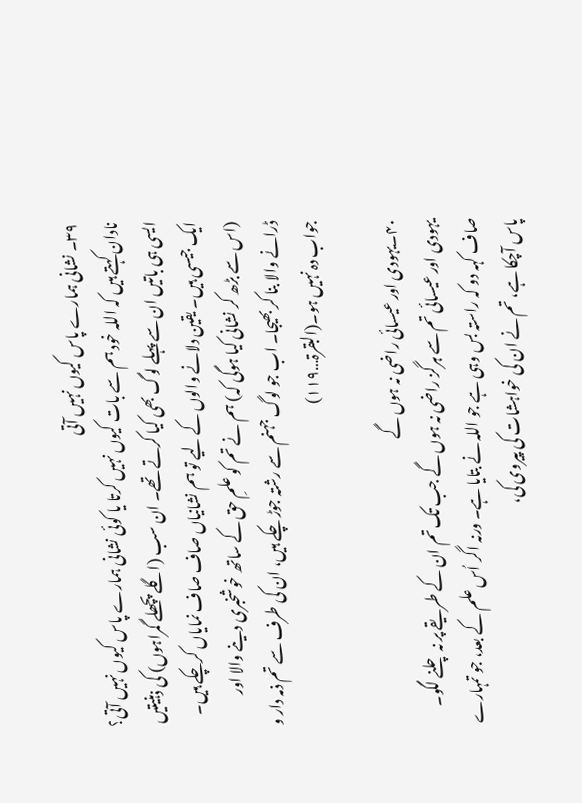۳۹۔ نشانی ہمارے پاس کیوں نہیں آتی
نادان کہتے ہیں کہ اللہ خود ہم سے بات کیوں نہیں کرتا یا کوئی نشانی ہمارے پاس کیوں نہیں آتی؟ ایسی ہی باتیں ان سے پہلے لوگ بھی کیا کرتے تھے۔ ان سب (اگلے پچھلے گمراہوں) کی ذہنیتیں ایک جیسی ہیں۔ یقین دلانے والوں کے لیے تو ہم نشانیاں صاف صاف نمایاں کرچکے ہیں۔ (اس سے بڑھ کر نشانی کیا ہوگی کہ) ہم نے تم کو علمِ حق کے ساتھ خوشخبری دینے والا اور ڈرانے والا بنا کر بھیجا۔ اب جو لوگ جہنم سے رشتہ جوڑ چکے ہیں، ان کی طرف سے تم ذمہ دار و جواب دہ نہیں ہو۔(البقرۃ…۱۱۹)

۴۰۔یہودی اور عیسائی راضی نہ ہوں گے
یہودی اور عیسائی تم سے ہرگز راضی نہ ہوں گے جب تک تم ان کے طریقے پر نہ چلنے لگو۔ صاف کہہ دو کہ راستہ بس وہی ہے جو اللہ نے بتایا ہے۔ ورنہ اگر اُس علم کے بعد، جو تمہارے پاس آچکا ہے، تم نے ان کی خواہشات کی پیروی کی،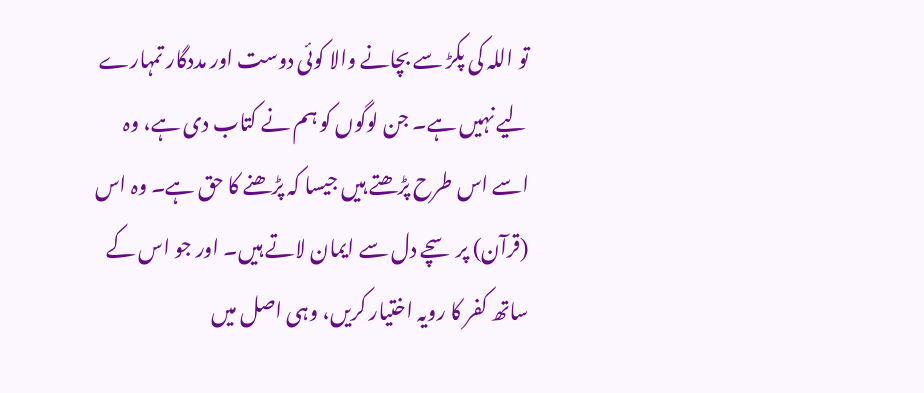تو اللہ کی پکڑ سے بچانے والا کوئی دوست اور مددگار تمہارے لیے نہیں ہے۔ جن لوگوں کو ہم نے کتاب دی ہے، وہ اسے اس طرح پڑھتے ہیں جیسا کہ پڑھنے کا حق ہے۔ وہ اس (قرآن) پر سچے دل سے ایمان لاتے ہیں۔ اور جو اس کے ساتھ کفر کا رویہ اختیار کریں، وہی اصل میں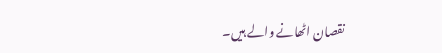نقصان اٹھانے والے ہیں۔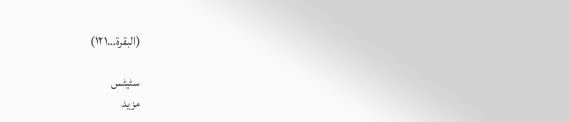(البقرۃ…۱۲۱)

سٹیٹس
مزید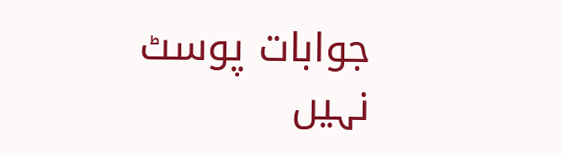جوابات پوسٹ نہیں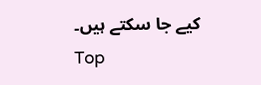کیے جا سکتے ہیں۔
Top